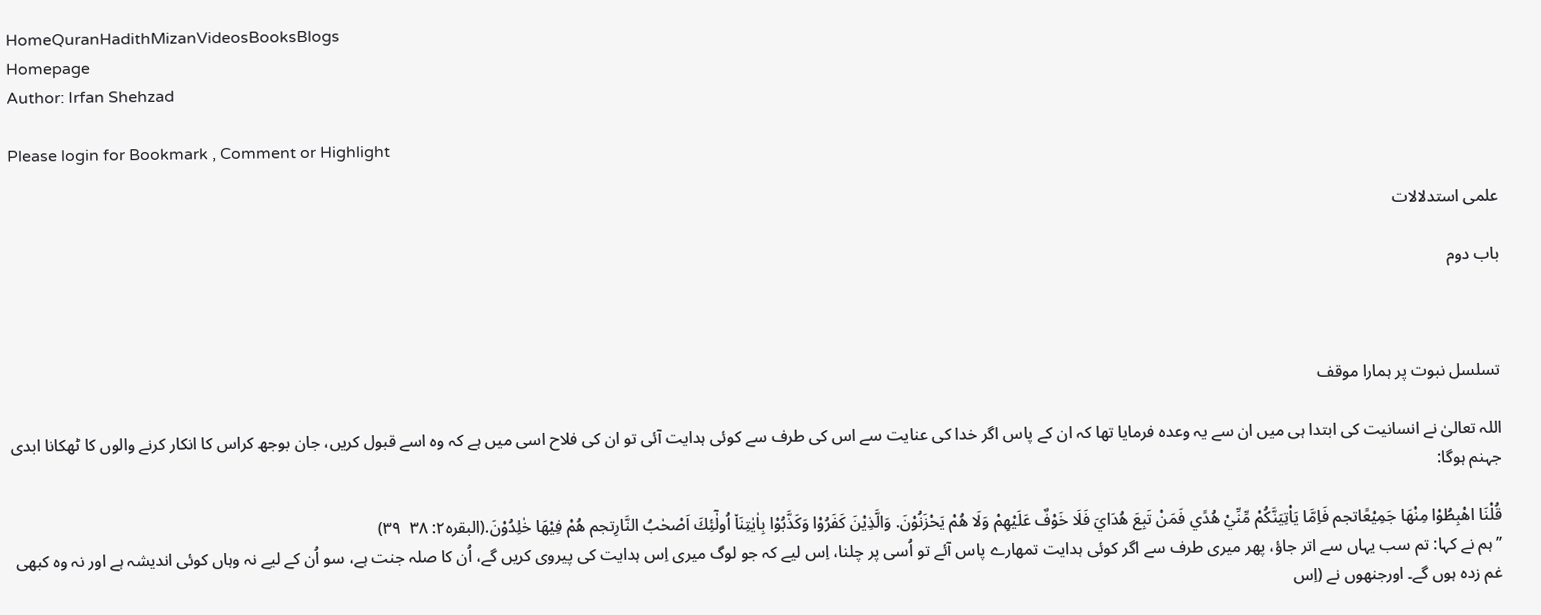HomeQuranHadithMizanVideosBooksBlogs
Homepage
Author: Irfan Shehzad

Please login for Bookmark , Comment or Highlight

علمی استدلالات

باب دوم



تسلسل نبوت پر ہمارا موقف

اللہ تعالیٰ نے انسانیت کی ابتدا ہی میں ان سے یہ وعدہ فرمایا تھا کہ ان کے پاس اگر خدا کی عنایت سے اس کی طرف سے کوئی ہدایت آئی تو ان کی فلاح اسی میں ہے کہ وہ اسے قبول کریں، جان بوجھ کراس کا انکار کرنے والوں کا ٹھکانا ابدی جہنم ہوگا:

قُلْنَا اهْبِطُوْا مِنْهَا جَمِيْعًاتجم فَاِمَّا يَاْتِيَنَّكُمْ مِّنِّيْ هُدًي فَمَنْ تَبِعَ هُدَايَ فَلَا خَوْفٌ عَلَيْهِمْ وَلَا هُمْ يَحْزَنُوْنَ. وَالَّذِيْنَ كَفَرُوْا وَكَذَّبُوْا بِاٰيٰتِنَا٘ اُولٰٓئِكَ اَصْحٰبُ النَّارِتجم هُمْ فِيْهَا خٰلِدُوْنَ.(البقرہ٢: ٣٨  ٣٩)
’’ہم نے کہا: تم سب یہاں سے اتر جاؤ، پھر میری طرف سے اگر کوئی ہدایت تمھارے پاس آئے تو اُسی پر چلنا، اِس لیے کہ جو لوگ میری اِس ہدایت کی پیروی کریں گے، اُن کا صلہ جنت ہے، سو اُن کے لیے نہ وہاں کوئی اندیشہ ہے اور نہ وہ کبھی غم زدہ ہوں گے۔ اورجنھوں نے (اِس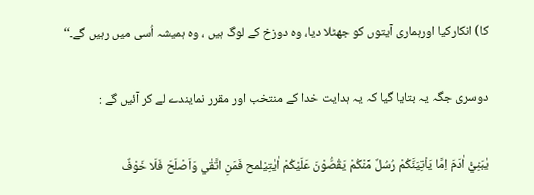کا) انکارکیا اورہماری آیتوں کو جھٹلا دیا، وہ دوزخ کے لوگ ہیں ، وہ ہمیشہ اُسی میں رہیں گے۔‘‘

دوسری جگہ یہ بتایا گیا کہ یہ ہدایت خدا کے منتخب اور مقرر نمایندے لے کر آئیں گے :

يٰبَنِيْ٘ اٰدَمَ اِمَّا يَاْتِيَنَّكُمْ رُسُلٌ مِّنْكُمْ يَقُصُّوْنَ عَلَيْكُمْ اٰيٰتِيْلمح فَمَنِ اتَّقٰي وَاَصْلَحَ فَلَا خَوْفٌ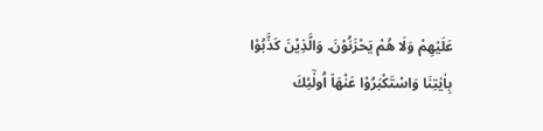عَلَيْهِمْ وَلَا هُمْ يَحْزَنُوْنَ. وَالَّذِيْنَ كَذَّبُوْا بِاٰيٰتِنَا وَاسْتَكْبَرُوْا عَنْهَا٘ اُولٰٓئِكَ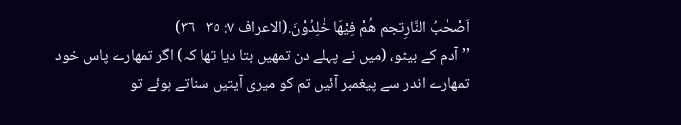اَصْحٰبُ النَّارِتجم هُمْ فِيْهَا خٰلِدُوْنَ.(الاعراف ٧: ٣٥   ٣٦)
’’آدم کے بیٹو، (میں نے پہلے دن تمھیں بتا دیا تھا کہ) اگر تمھارے پاس خود تمھارے اندر سے پیغمبر آئیں تم کو میری آیتیں سناتے ہوئے تو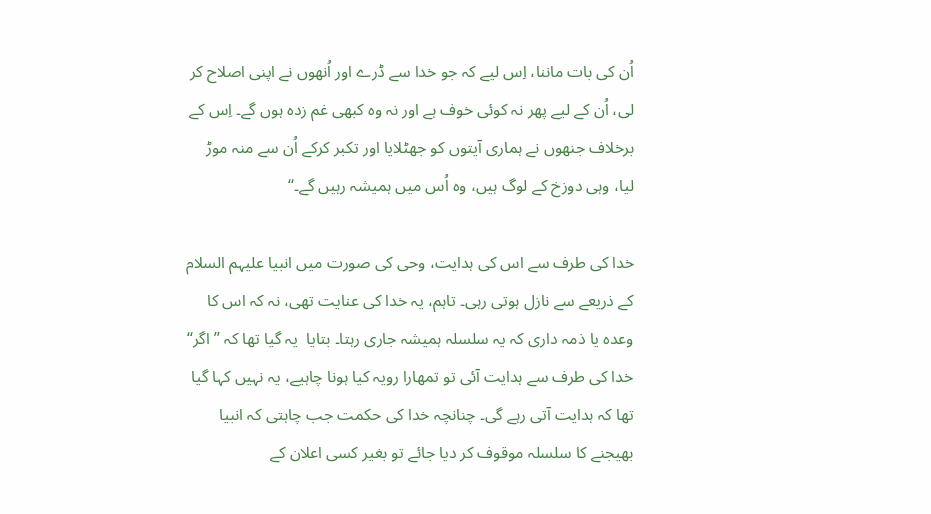اُن کی بات ماننا، اِس لیے کہ جو خدا سے ڈرے اور اُنھوں نے اپنی اصلاح کر لی، اُن کے لیے پھر نہ کوئی خوف ہے اور نہ وہ کبھی غم زدہ ہوں گے۔ اِس کے برخلاف جنھوں نے ہماری آیتوں کو جھٹلایا اور تکبر کرکے اُن سے منہ موڑ لیا، وہی دوزخ کے لوگ ہیں، وہ اُس میں ہمیشہ رہیں گے۔‘‘

خدا کی طرف سے اس کی ہدایت، وحی کی صورت میں انبیا علیہم السلام کے ذریعے سے نازل ہوتی رہی۔ تاہم، یہ خدا کی عنایت تھی، نہ کہ اس کا وعدہ یا ذمہ داری کہ یہ سلسلہ ہمیشہ جاری رہتا۔ بتایا  یہ گیا تھا کہ ’’اگر‘‘  خدا کی طرف سے ہدایت آئی تو تمھارا رویہ کیا ہونا چاہیے، یہ نہیں کہا گیا تھا کہ ہدایت آتی رہے گی۔ چنانچہ خدا کی حکمت جب چاہتی کہ انبیا بھیجنے کا سلسلہ موقوف کر دیا جائے تو بغیر کسی اعلان کے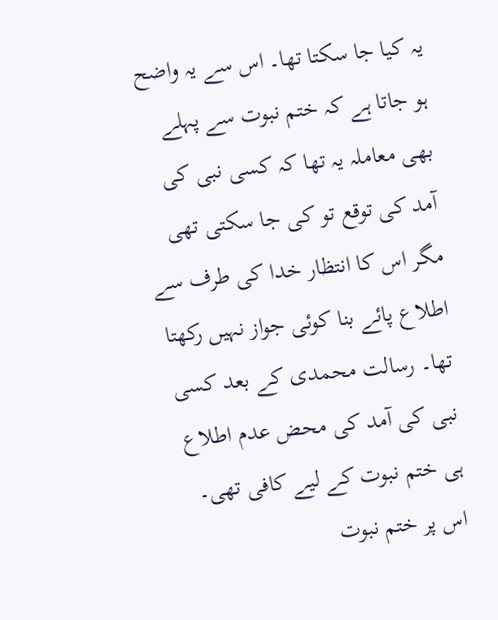یہ کیا جا سکتا تھا۔ اس سے یہ واضح ہو جاتا ہے کہ ختم نبوت سے پہلے بھی معاملہ یہ تھا کہ کسی نبی کی آمد کی توقع تو کی جا سکتی تھی مگر اس کا انتظار خدا کی طرف سے اطلاع پائے بنا کوئی جواز نہیں رکھتا تھا۔ رسالت محمدی کے بعد کسی نبی کی آمد کی محض عدم اطلاع ہی ختم نبوت کے لیے کافی تھی۔ اس پر ختم نبوت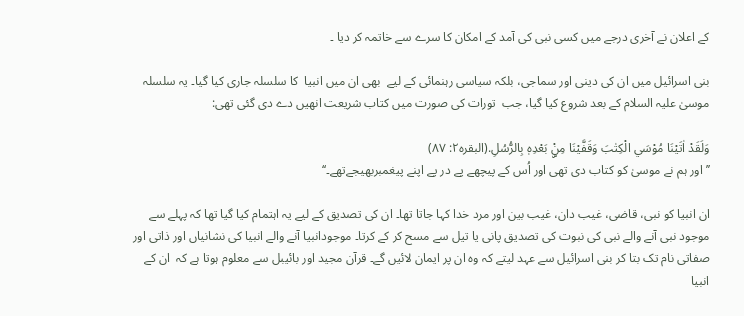کے اعلان نے آخری درجے میں کسی نبی کی آمد کے امکان کا سرے سے خاتمہ کر دیا ۔

بنی اسرائیل میں ان کی دینی اور سماجی، بلکہ سیاسی رہنمائی کے لیے  بھی ان میں انبیا  کا سلسلہ جاری کیا گیا۔ یہ سلسلہ موسیٰ علیہ السلام کے بعد شروع کیا گیا، جب  تورات کی صورت میں کتاب شریعت انھیں دے دی گئی تھی:

وَلَقَدْ اٰتَيْنَا مُوْسَي الْكِتٰبَ وَقَفَّيْنَا مِنْۣ بَعْدِهٖ بِالرُّسُلِ.(البقرہ٢: ۸۷)
’’اور ہم نے موسیٰ کو کتاب دی تھی اور اُس کے پیچھے پے در پے اپنے پیغمبربھیجےتھے۔‘‘

ان انبیا کو نبی، قاضی، غیب دان، غیب بین اور مرد خدا کہا جاتا تھا۔ ان کی تصدیق کے لیے یہ اہتمام کیا گیا تھا کہ پہلے سے موجود نبی آنے والے نبی کی نبوت کی تصدیق پانی یا تیل سے مسح کر کے کرتا۔ موجودانبیا آنے والے انبیا کی نشانیاں اور ذاتی اور صفاتی نام تک بتا کر بنی اسرائیل سے عہد لیتے کہ وہ ان پر ایمان لائیں گے۔ قرآن مجید اور بائیبل سے معلوم ہوتا ہے کہ  ان کے انبیا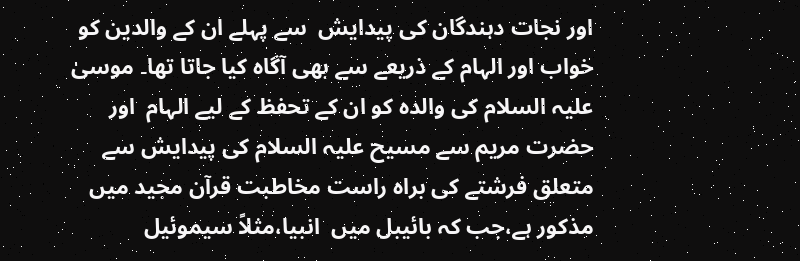اور نجات دہندگان کی پیدایش  سے پہلے ان کے والدین کو خواب اور الہام کے ذریعے سے بھی آگاہ کیا جاتا تھا۔ موسیٰ علیہ السلام کی والدہ کو ان کے تحفظ کے لیے الہام  اور حضرت مریم سے مسیح علیہ السلام کی پیدایش سے متعلق فرشتے کی براہ راست مخاطبت قرآن مجید میں مذکور ہے،جب کہ بائیبل میں  انبیا،مثلاً سیموئیل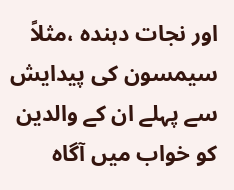اور نجات دہندہ ،مثلاً  سیمسون کی پیدایش سے پہلے ان کے والدین کو خواب میں آگاہ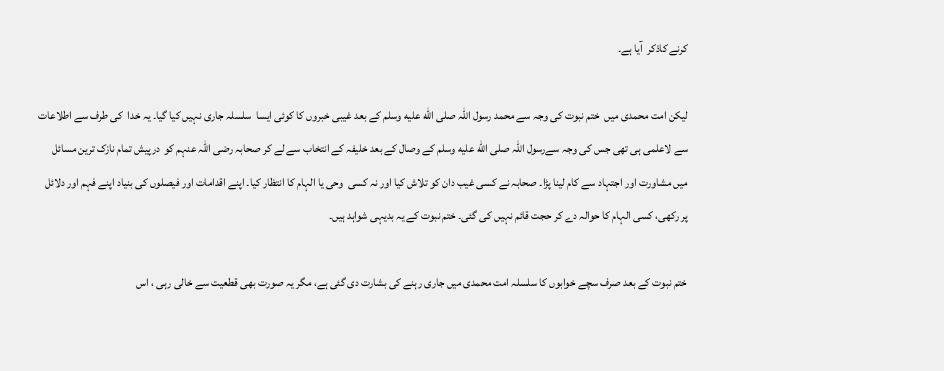کرنے کاذکر  آیا ہے۔

لیکن امت محمدی میں  ختم نبوت کی وجہ سے محمد رسول اللہ صلى الله عليه وسلم کے بعد غیبی خبروں کا کوئی ایسا  سلسلہ جاری نہیں کیا گیا۔ یہ خدا  کی طرف سے اطلاعات  سے لاعلمی ہی تھی جس کی وجہ سےرسول اللہ صلى الله عليه وسلم کے وصال کے بعد خلیفہ کے انتخاب سے لے کر صحابہ رضی اللہ عنہم کو  درپیش تمام نازک ترین مسائل میں مشاورت اور اجتہاد سے کام لینا پڑا۔ صحابہ نے کسی غیب دان کو تلاش کیا اور نہ کسی  وحی یا الہام کا انتظار کیا۔ اپنے اقدامات اور فیصلوں کی بنیاد اپنے فہم اور دلائل پر رکھی، کسی الہام کا حوالہ دے کر حجت قائم نہیں کی گئی۔ ختم نبوت کے یہ بدیہی شواہد ہیں۔

ختم نبوت کے بعد صرف سچے خوابوں کا سلسلہ امت محمدی میں جاری رہنے کی بشارت دی گئی ہے، مگر یہ صورت بھی قطعیت سے خالی رہی ، اس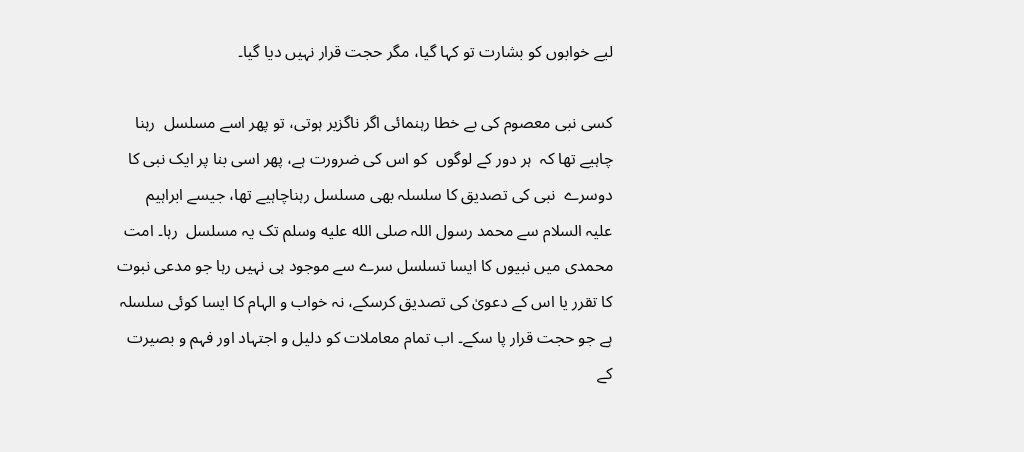لیے خوابوں کو بشارت تو کہا گیا، مگر حجت قرار نہیں دیا گیا۔

کسی نبی معصوم کی بے خطا رہنمائی اگر ناگزیر ہوتی، تو پھر اسے مسلسل  رہنا چاہیے تھا کہ  ہر دور کے لوگوں  کو اس کی ضرورت ہے، پھر اسی بنا پر ایک نبی کا دوسرے  نبی کی تصدیق کا سلسلہ بھی مسلسل رہناچاہیے تھا، جیسے ابراہیم   علیہ السلام سے محمد رسول اللہ صلى الله عليه وسلم تک یہ مسلسل  رہا۔ امت محمدی میں نبیوں کا ایسا تسلسل سرے سے موجود ہی نہیں رہا جو مدعی نبوت کا تقرر یا اس کے دعویٰ کی تصدیق کرسکے، نہ خواب و الہام کا ایسا کوئی سلسلہ ہے جو حجت قرار پا سکے۔ اب تمام معاملات کو دلیل و اجتہاد اور فہم و بصیرت کے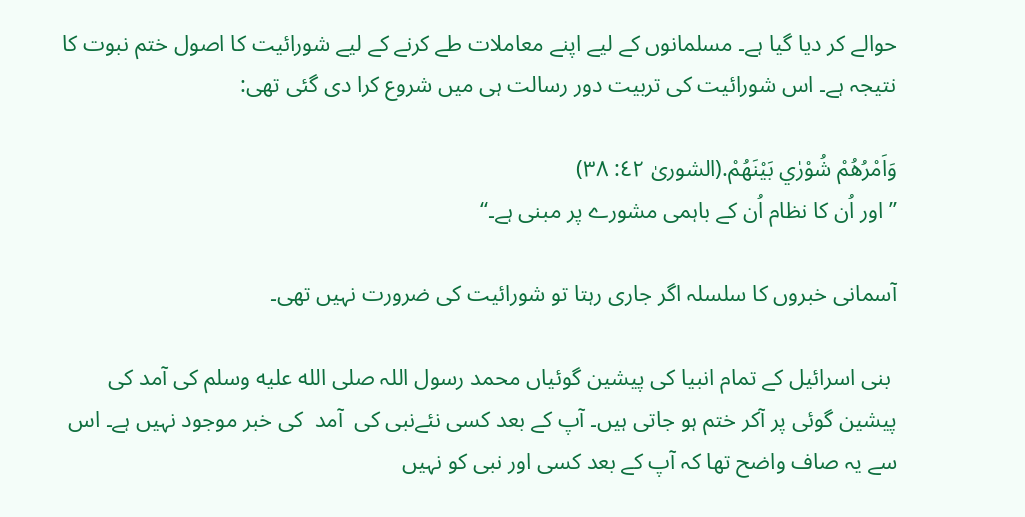حوالے کر دیا گیا ہے۔ مسلمانوں کے لیے اپنے معاملات طے کرنے کے لیے شورائیت کا اصول ختم نبوت کا نتیجہ ہے۔ اس شورائیت کی تربیت دور رسالت ہی میں شروع کرا دی گئی تھی:

وَاَمْرُهُمْ شُوْرٰي بَيْنَهُمْ.(الشوریٰ ٤٢: ٣٨)
’’ اور اُن کا نظام اُن کے باہمی مشورے پر مبنی ہے۔‘‘

آسمانی خبروں کا سلسلہ اگر جاری رہتا تو شورائیت کی ضرورت نہیں تھی۔

 بنی اسرائیل کے تمام انبیا کی پیشین گوئیاں محمد رسول اللہ صلى الله عليه وسلم کی آمد کی پیشین گوئی پر آکر ختم ہو جاتی ہیں۔ آپ کے بعد کسی نئےنبی کی  آمد  کی خبر موجود نہیں ہے۔ اس سے یہ صاف واضح تھا کہ آپ کے بعد کسی اور نبی کو نہیں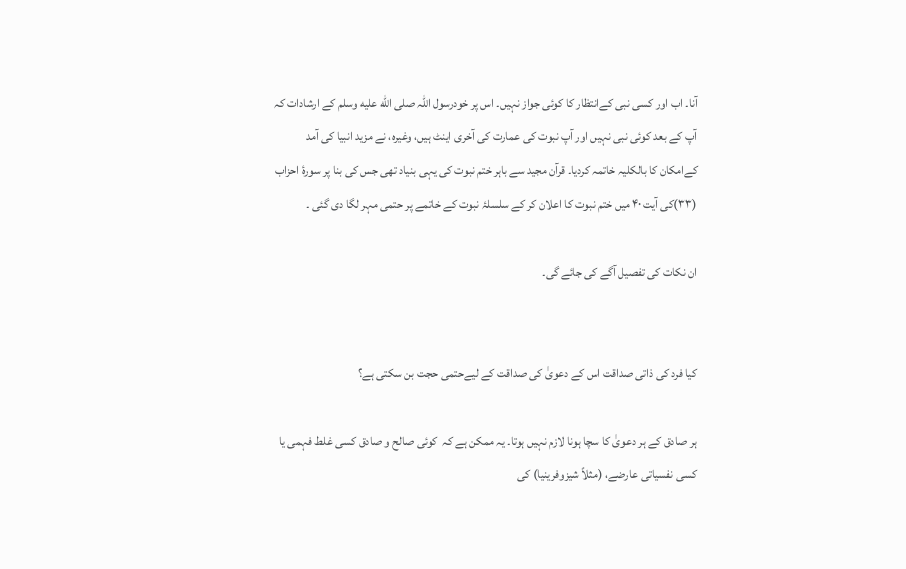آنا۔ اب اور کسی نبی کےانتظار کا کوئی جواز نہیں۔ اس پر خودرسول اللہ صلى الله عليه وسلم کے ارشادات کہ آپ کے بعد کوئی نبی نہیں اور آپ نبوت کی عمارت کی آخری اینٹ ہیں، وغیرہ، نے مزید انبیا کی آمد کےامکان کا بالکلیہ خاتمہ کردیا۔ قرآن مجید سے باہر ختم نبوت کی یہی بنیاد تھی جس کی بنا پر سورۂ احزاب (٣٣)کی آیت ۴۰ میں ختم نبوت کا اعلان کر کے سلسلۂ نبوت کے خاتمے پر حتمی مہر لگا دی گئی ۔

ان نکات کی تفصیل آگے کی جائے گی۔


کیا فرد کی ذاتی صداقت اس کے دعویٰ کی صداقت کے لیےحتمی حجت بن سکتی ہے؟

ہر صادق کے ہر دعویٰ کا سچا ہونا لازم نہیں ہوتا۔ یہ ممکن ہے کہ  کوئی صالح و صادق کسی غلط فہمی یا کسی نفسیاتی عارضے، (مثلاً شیزوفرینیا) کی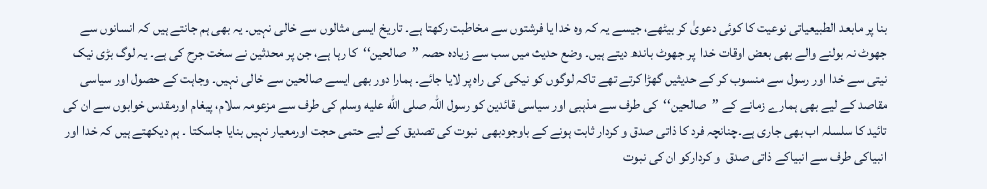بنا پر مابعد الطبیعیاتی نوعیت کا کوئی دعویٰ کر بیٹھے، جیسے یہ کہ وہ خدا یا فرشتوں سے مخاطبت رکھتا ہے۔ تاریخ ایسی مثالوں سے خالی نہیں۔ یہ بھی ہم جانتے ہیں کہ انسانوں سے جھوٹ نہ بولنے والے بھی بعض اوقات خدا  پر جھوٹ باندھ دیتے ہیں۔ وضع حدیث میں سب سے زیادہ حصہ ’’صالحین‘‘  کا رہا ہے، جن پر محدثین نے سخت جرح کی ہے۔ یہ لوگ بڑی نیک نیتی سے خدا اور رسول سے منسوب کر کے حدیثیں گھڑا کرتے تھے تاکہ لوگوں کو نیکی کی راہ پر لایا جائے۔ ہمارا دور بھی ایسے صالحین سے خالی نہیں۔ وجاہت کے حصول اور سیاسی مقاصد کے لیے بھی ہمارے زمانے کے ’’صالحین‘‘  کی طرف سے مذہبی اور سیاسی قائدین کو رسول اللہ صلى الله عليه وسلم کی طرف سے مزعومہ سلام، پیغام اورمقدس خوابوں سے ان کی تائید کا سلسلہ اب بھی جاری ہے۔چنانچہ فرد کا ذاتی صدق و کردار ثابت ہونے کے باوجودبھی  نبوت کی تصدیق کے لیے حتمی حجت اورمعیار نہیں بنایا جاسکتا ۔ ہم دیکھتے ہیں کہ خدا اور انبیاکی طرف سے انبیاکے ذاتی صدق  و کردارکو ان کی نبوت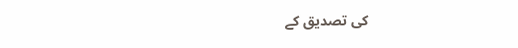کی تصدیق کے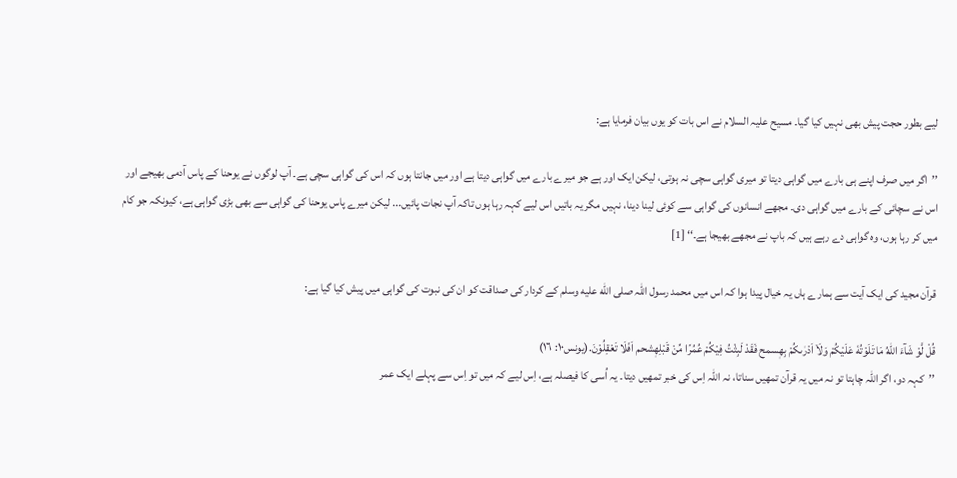لیے بطور حجت پیش بھی نہیں کیا گیا۔ مسیح علیہ السلام نے اس بات کو یوں بیان فرمایا ہے:

’’اگر میں صرف اپنے ہی بارے میں گواہی دیتا تو میری گواہی سچی نہ ہوتی، لیکن ایک اور ہے جو میرے بارے میں گواہی دیتا ہے اور میں جانتا ہوں کہ اس کی گواہی سچی ہے۔ آپ لوگوں نے یوحنا کے پاس آدمی بھیجے اور اس نے سچائی کے بارے میں گواہی دی۔ مجھے انسانوں کی گواہی سے کوئی لینا دینا، نہیں مگر یہ باتیں اس لیے کہہ رہا ہوں تاکہ آپ نجات پائیں... لیکن میرے پاس یوحنا کی گواہی سے بھی بڑی گواہی ہے، کیونکہ جو کام میں کر رہا ہوں، وہ گواہی دے رہے ہیں کہ باپ نے مجھے بھیجا ہے۔‘‘ [1]

قرآن مجید کی ایک آیت سے ہمارے ہاں یہ خیال پیدا ہوا کہ اس میں محمد رسول اللہ صلى الله عليه وسلم کے کردار کی صداقت کو ان کی نبوت کی گواہی میں پیش کیا گیا ہے:

قُلْ لَّوْ شَآءَ اللّٰهُ مَا تَلَوْتُهٗ عَلَيْكُمْ وَلَا٘ اَدْرٰىكُمْ بِهٖسمح فَقَدْ لَبِثْتُ فِيْكُمْ عُمُرًا مِّنْ قَبْلِهٖشحم اَفَلَا تَعْقِلُوْنَ.(یونس١٠: ١٦)
’’کہہ دو، اگر اللہ چاہتا تو نہ میں یہ قرآن تمھیں سناتا، نہ اللہ اِس کی خبر تمھیں دیتا۔ یہ اُسی کا فیصلہ ہے، اِس لیے کہ میں تو اِس سے پہلے ایک عمر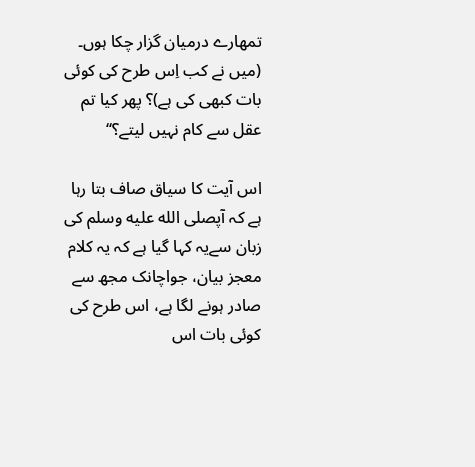تمھارے درمیان گزار چکا ہوں۔ (میں نے کب اِس طرح کی کوئی بات کبھی کی ہے)؟ پھر کیا تم عقل سے کام نہیں لیتے؟‘‘

اس آیت کا سیاق صاف بتا رہا ہے کہ آپصلى الله عليه وسلم کی زبان سےیہ کہا گیا ہے کہ یہ کلام معجز بیان، جواچانک مجھ سے صادر ہونے لگا ہے، اس طرح کی کوئی بات اس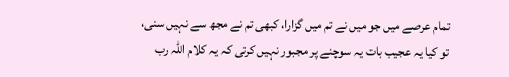تمام عرصے میں جو میں نے تم میں گزارا، کبھی تم نے مجھ سے نہیں سنی، تو کیا یہ عجیب بات یہ سوچنے پر مجبور نہیں کرتی کہ یہ کلام اللہ رب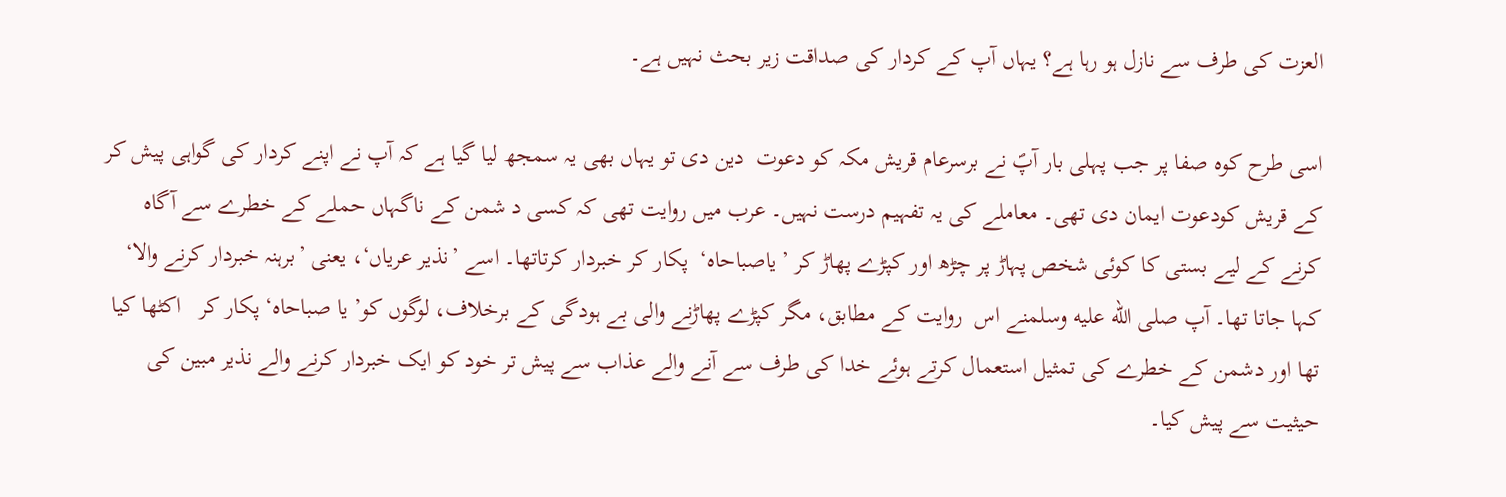العزت کی طرف سے نازل ہو رہا ہے؟ یہاں آپ کے کردار کی صداقت زیر بحث نہیں ہے۔

اسی طرح کوہ صفا پر جب پہلی بار آپؐ نے برسرعام قریش مکہ کو دعوت  دین دی تو یہاں بھی یہ سمجھ لیا گیا ہے کہ آپ نے اپنے کردار کی گواہی پیش کر کے قریش کودعوت ایمان دی تھی۔ معاملے کی یہ تفہیم درست نہیں۔ عرب میں روایت تھی کہ کسی د شمن کے ناگہاں حملے کے خطرے سے آگاہ کرنے کے لیے بستی کا کوئی شخص پہاڑ پر چڑھ اور کپڑے پھاڑ کر ’یاصباحاہ‘  پکار کر خبردار کرتاتھا۔ اسے ’نذیر عریاں‘، یعنی ’برہنہ خبردار کرنے والا‘ کہا جاتا تھا۔ آپ صلى الله عليه وسلمنے اس  روایت کے مطابق، مگر کپڑے پھاڑنے والی بے ہودگی کے برخلاف، لوگوں کو’ یا صباحاہ‘ پکار کر   اکٹھا کیا تھا اور دشمن کے خطرے کی تمثیل استعمال کرتے ہوئے خدا کی طرف سے آنے والے عذاب سے پیش تر خود کو ایک خبردار کرنے والے نذیر مبین کی حیثیت سے پیش کیا۔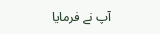آپ نے فرمایا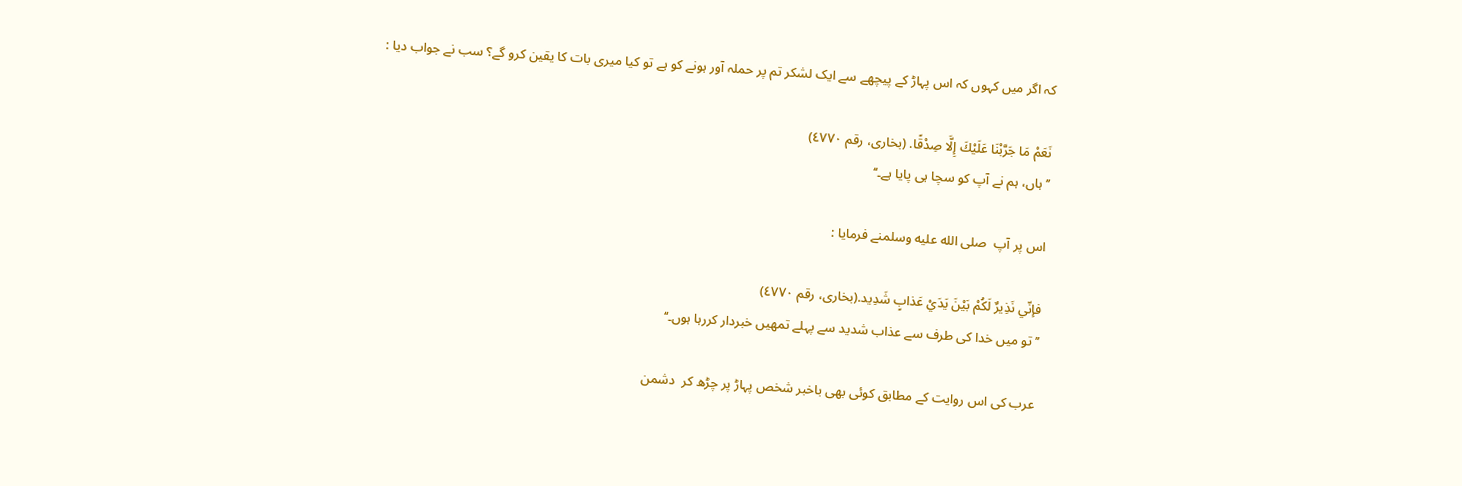کہ اگر میں کہوں کہ اس پہاڑ کے پیچھے سے ایک لشکر تم پر حملہ آور ہونے کو ہے تو کیا میری بات کا یقین کرو گے؟ سب نے جواب دیا :

نَعَمْ مَا جَرَّبْنَا عَلَيْكَ إِلَّا صِدْقًا. (بخاری، رقم ٤٧٧٠)
’’ہاں، ہم نے آپ کو سچا ہی پایا ہے۔‘‘

اس پر آپ  صلى الله عليه وسلمنے فرمایا :

فإنّي نَذِيرٌ لَكُمْ بَيْنَ يَدَيْ عَذابٍ شَدِيد.(بخاری، رقم ٤٧٧٠)
’’تو میں خدا کی طرف سے عذاب شدید سے پہلے تمھیں خبردار کررہا ہوں۔‘‘

عرب کی اس روایت کے مطابق کوئی بھی باخبر شخص پہاڑ پر چڑھ کر  دشمن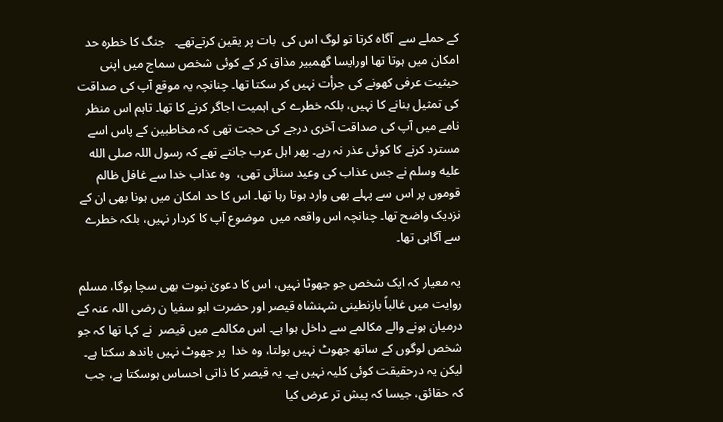کے حملے سے  آگاہ کرتا تو لوگ اس کی  بات پر یقین کرتےتھے۔   جنگ کا خطرہ حد امکان میں ہوتا تھا اورایسا گھمبیر مذاق کر کے کوئی شخص سماج میں اپنی حیثیت عرفی کھونے کی جرأت نہیں کر سکتا تھا۔ چنانچہ یہ موقع آپ کی صداقت کی تمثیل بنانے کا نہیں، بلکہ خطرے کی اہمیت اجاگر کرنے کا تھا۔ تاہم اس منظر نامے میں آپ کی صداقت آخری درجے کی حجت تھی کہ مخاطبین کے پاس اسے مسترد کرنے کا کوئی عذر نہ رہے۔ پھر اہل عرب جانتے تھے کہ رسول اللہ صلى الله عليه وسلم نے جس عذاب کی وعید سنائی تھی،  وہ عذاب خدا سے غافل ظالم قوموں پر اس سے پہلے بھی وارد ہوتا رہا تھا۔ اس کا حد امکان میں ہونا بھی ان کے نزدیک واضح تھا۔ چنانچہ اس واقعہ میں  موضوع آپ کا کردار نہیں، بلکہ خطرے سے آگاہی تھا۔

یہ معیار کہ ایک شخص جو جھوٹا نہیں، اس کا دعویٰ نبوت بھی سچا ہوگا، مسلم روایت میں غالباً بازنطینی شہنشاہ قیصر اور حضرت ابو سفیا ن رضی اللہ عنہ کے درمیان ہونے والے مکالمے سے داخل ہوا ہے۔ اس مکالمے میں قیصر  نے کہا تھا کہ جو شخص لوگوں کے ساتھ جھوٹ نہیں بولتا، وہ خدا  پر جھوٹ نہیں باندھ سکتا ہے۔ لیکن یہ درحقیقت کوئی کلیہ نہیں ہے۔ یہ قیصر کا ذاتی احساس ہوسکتا ہے، جب کہ حقائق، جیسا کہ پیش تر عرض کیا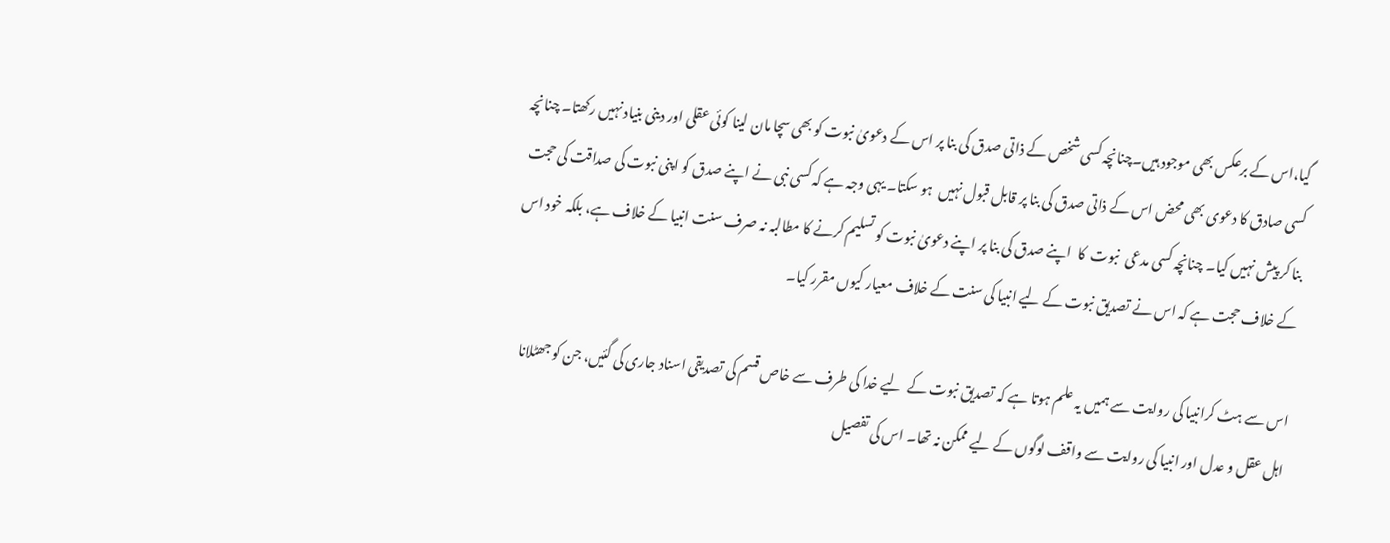گیا،اس کے برعکس بھی موجود ہیں۔چنانچہ کسی شخص کے ذاتی صدق کی بنا پر اس کے دعویٰ نبوت کو بھی سچا مان لینا کوئی عقلی اور دینی بنیاد نہیں رکھتا۔ چنانچہ کسی صادق کا دعوی بھی محض اس کے ذاتی صدق کی بنا پر قابل قبول نہیں  ہو سکتا۔ یہی وجہ ہے کہ کسی نبی نے اپنے صدق کو اپنی نبوت کی صداقت کی حجت بنا کر پیش نہیں کیا۔ چنانچہ کسی مدعی  نبوت  کا  اپنے صدق کی بنا پر اپنے دعویٰ نبوت کو تسلیم کرنے کا مطالبہ نہ صرف سنت انبیا کے خلاف ہے، بلکہ خود اس کے خلاف حجت ہے کہ اس نے تصدیق نبوت کے لیے انبیا کی سنت کے خلاف معیار کیوں مقرر کیا۔

اس سے ہٹ کرانبیا کی روایت سے ہمیں یہ علم ہوتا ہے کہ تصدیق نبوت کے  لیے خدا کی طرف سے خاص قسم کی تصدیقی اسناد جاری کی گئیں، جن کو جھٹلانا اہل عقل و عدل اور انبیا کی روایت سے واقف لوگوں کے لیے ممکن نہ تھا۔ اس کی تفصیل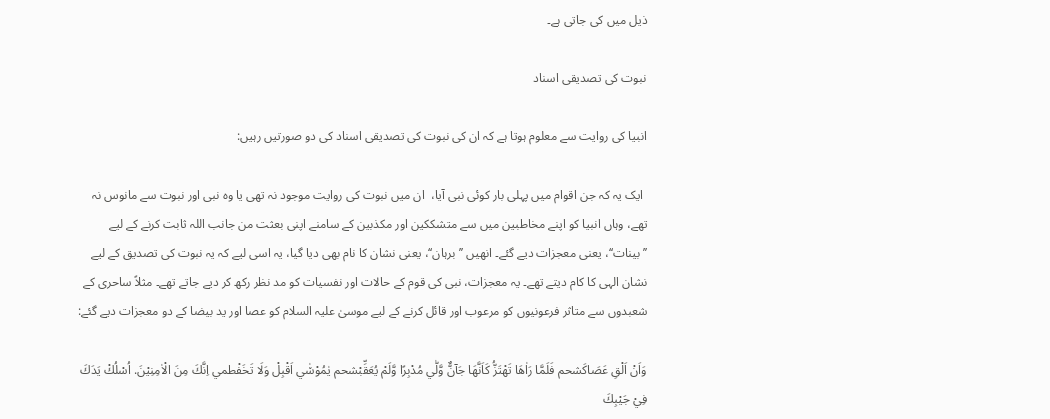ذیل میں کی جاتی ہے۔

نبوت کی تصدیقی اسناد

انبیا کی روایت سے معلوم ہوتا ہے کہ ان کی نبوت کی تصدیقی اسناد کی دو صورتیں رہیں:

 ایک یہ کہ جن اقوام میں پہلی بار کوئی نبی آیا،  ان میں نبوت کی روایت موجود نہ تھی یا وہ نبی اور نبوت سے مانوس نہ تھے، وہاں انبیا کو اپنے مخاطبین میں سے متشککین اور مکذبین کے سامنے اپنی بعثت من جانب اللہ ثابت کرنے کے لیے ’’بینات‘‘، یعنی معجزات دیے گئے۔ انھیں ’’برہان‘‘، یعنی نشان کا نام بھی دیا گیا، یہ اسی لیے کہ یہ نبوت کی تصدیق کے لیے نشان الہی کا کام دیتے تھے۔ یہ معجزات، نبی کی قوم کے حالات اور نفسیات کو مد نظر رکھ کر دیے جاتے تھے۔ مثلاً ساحری کے شعبدوں سے متاثر فرعونیوں کو مرعوب اور قائل کرنے کے لیے موسیٰ علیہ السلام کو عصا اور ید بیضا کے دو معجزات دیے گئے:

وَاَنْ اَلْقِ عَصَاكَشحم فَلَمَّا رَاٰهَا تَهْتَزُّ كَاَنَّهَا جَآنٌّ وَّلّٰي مُدْبِرًا وَّلَمْ يُعَقِّبْشحم يٰمُوْسٰ٘ي اَقْبِلْ وَلَا تَخَفْطمي اِنَّكَ مِنَ الْاٰمِنِيْنَ. اُسْلُكْ يَدَكَ فِيْ جَيْبِكَ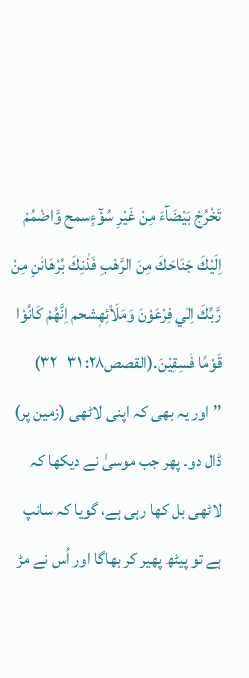تَخْرُجْ بَيْضَآءَ مِنْ غَيْرِ سُوْٓءٍسمح وَّاضْمُمْ اِلَيْكَ جَنَاحَكَ مِنَ الرَّهْبِ فَذٰنِكَ بُرْهَانٰنِ مِنْ رَّبِّكَ اِلٰي فِرْعَوْنَ وَمَلَا۠ئِهٖشحم اِنَّهُمْ كَانُوْا قَوْمًا فٰسِقِيْنَ.(القصص٢٨: ٣١   ٣٢)
’’اور یہ بھی کہ اپنی لاٹھی (زمین پر) ڈال دو۔ پھر جب موسیٰ نے دیکھا کہ لاٹھی بل کھا رہی ہے، گویا کہ سانپ ہے تو پیٹھ پھیر کر بھاگا اور اُس نے مڑ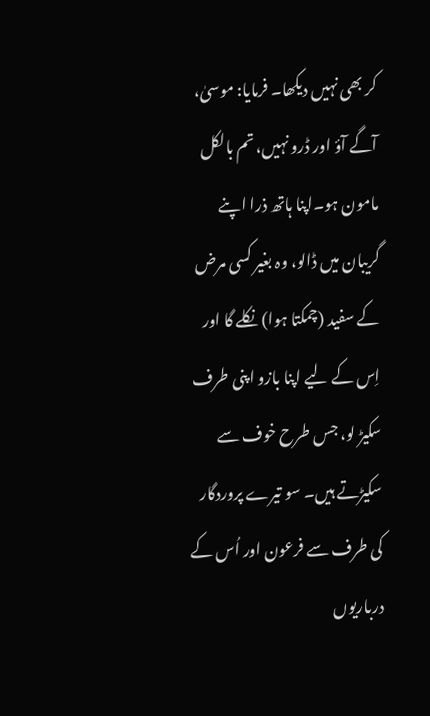کر بھی نہیں دیکھا۔ فرمایا: موسیٰ، آگے آؤ اور ڈرو نہیں، تم بالکل مامون ہو۔اپنا ہاتھ ذرا اپنے گریبان میں ڈالو، وہ بغیر کسی مرض کے سفید (چمکتا ہوا) نکلے گا اور اِس کے لیے اپنا بازو اپنی طرف سکیڑ لو، جس طرح خوف سے سکیڑتے ہیں۔ سو تیرے پروردگار کی طرف سے فرعون اور اُس کے درباریوں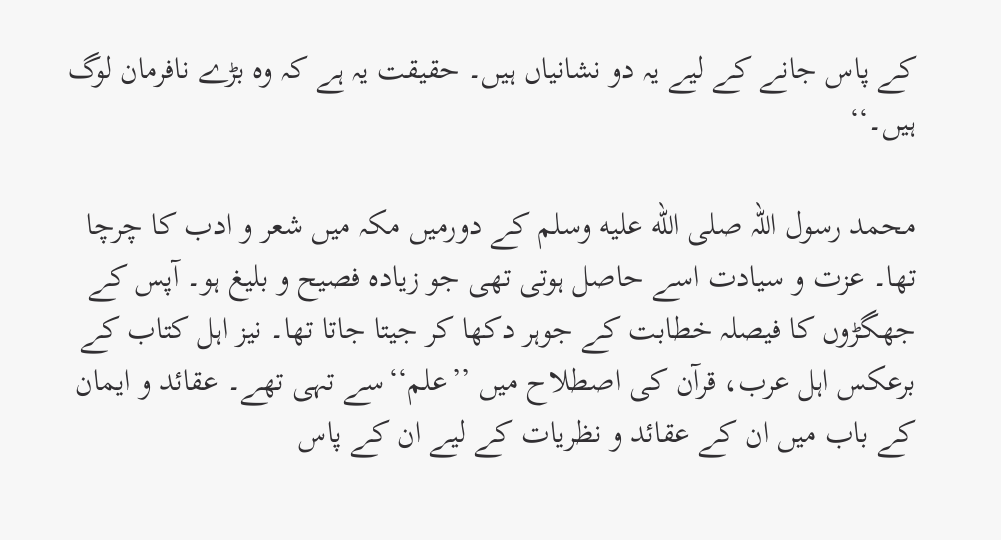کے پاس جانے کے لیے یہ دو نشانیاں ہیں۔ حقیقت یہ ہے کہ وہ بڑے نافرمان لوگ ہیں۔‘‘

محمد رسول اللہ صلى الله عليه وسلم کے دورمیں مکہ میں شعر و ادب کا چرچا تھا۔ عزت و سیادت اسے حاصل ہوتی تھی جو زیادہ فصیح و بلیغ ہو۔ آپس کے جھگڑوں کا فیصلہ خطابت کے جوہر دکھا کر جیتا جاتا تھا۔ نیز اہل کتاب کے برعکس اہل عرب، قرآن کی اصطلاح میں ’’علم‘‘سے تہی تھے۔ عقائد و ایمان کے باب میں ان کے عقائد و نظریات کے لیے ان کے پاس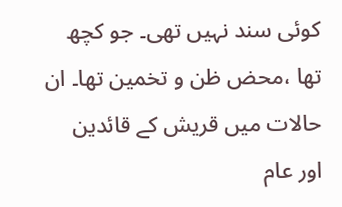کوئی سند نہیں تھی۔ جو کچھ تھا ،محض ظن و تخمین تھا۔ ان حالات میں قریش کے قائدین  اور عام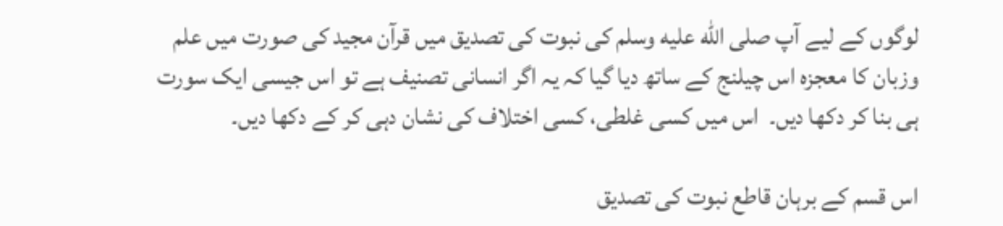لوگوں کے لیے آپ صلى الله عليه وسلم کی نبوت کی تصدیق میں قرآن مجید کی صورت میں علم وزبان کا معجزہ اس چیلنج کے ساتھ دیا گیا کہ یہ اگر انسانی تصنیف ہے تو اس جیسی ایک سورت ہی بنا کر دکھا دیں۔  اس میں کسی غلطی، کسی اختلاف کی نشان دہی کر کے دکھا دیں۔

اس قسم کے برہان قاطع نبوت کی تصدیق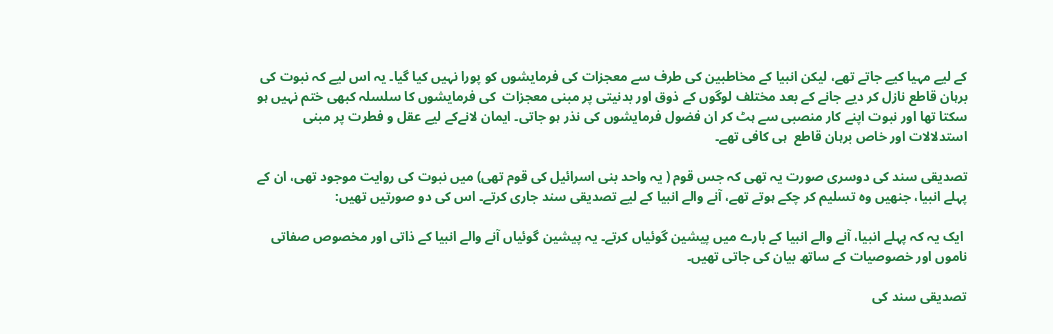کے لیے مہیا کیے جاتے تھے، لیکن انبیا کے مخاطبین کی طرف سے معجزات کی فرمایشوں کو پورا نہیں کیا گیا۔ یہ اس لیے کہ نبوت کی برہان قاطع نازل کر دیے جانے کے بعد مختلف لوگوں کے ذوق اور بدنیتی پر مبنی معجزات  کی فرمایشوں کا سلسلہ کبھی ختم نہیں ہو سکتا تھا اور نبوت اپنے کار منصبی سے ہٹ کر ان فضول فرمایشوں کی نذر ہو جاتی۔ ایمان لانےکے لیے عقل و فطرت پر مبنی استدلالات اور خاص برہان قاطع  ہی کافی تھے۔

تصدیقی سند کی دوسری صورت یہ تھی کہ جس قوم ( یہ واحد بنی اسرائیل کی قوم تھی) میں نبوت کی روایت موجود تھی، ان کے پہلے انبیا، جنھیں وہ تسلیم کر چکے ہوتے تھے، آنے والے انبیا کے لیے تصدیقی سند جاری کرتے۔ اس کی دو صورتیں تھیں:

 ایک یہ کہ پہلے انبیا، آنے والے انبیا کے بارے میں پیشین گوئیاں کرتے۔ یہ پیشین گوئیاں آنے والے انبیا کے ذاتی اور مخصوص صفاتی ناموں اور خصوصیات کے ساتھ بیان کی جاتی تھیں۔

تصدیقی سند کی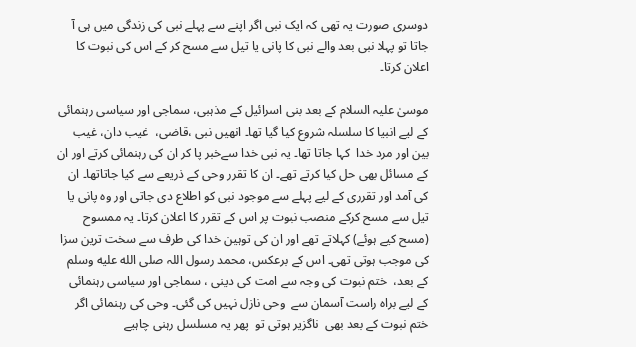دوسری صورت یہ تھی کہ ایک نبی اگر اپنے سے پہلے نبی کی زندگی میں ہی آ جاتا تو پہلا نبی بعد والے نبی کا پانی یا تیل سے مسح کر کے اس کی نبوت کا اعلان کرتا۔

موسیٰ علیہ السلام کے بعد بنی اسرائیل کے مذہبی، سماجی اور سیاسی رہنمائی کے لیے انبیا کا سلسلہ شروع کیا گیا تھا۔ انھیں نبی ،قاضی،  غیب دان، غیب بین اور مرد خدا  کہا جاتا تھا۔ یہ نبی خدا سےخبر پا کر ان کی رہنمائی کرتے اور ان کے مسائل بھی حل کیا کرتے تھے۔ ان کا تقرر وحی کے ذریعے سے کیا جاتاتھا۔ ان کی آمد اور تقرری کے لیے پہلے سے موجود نبی کو اطلاع دی جاتی اور وہ پانی یا تیل سے مسح کرکے منصب نبوت پر اس کے تقرر کا اعلان کرتا۔ یہ ممسوح (مسح کیے ہوئے) کہلاتے تھے اور ان کی توہین خدا کی طرف سے سخت ترین سزا کی موجب ہوتی تھی۔ اس کے برعکس، محمد رسول اللہ صلى الله عليه وسلم کے بعد،  ختم نبوت کی وجہ سے امت کی دینی ، سماجی اور سیاسی رہنمائی کے لیے براہ راست آسمان سے  وحی نازل نہیں کی گئی۔ وحی کی رہنمائی اگر ختم نبوت کے بعد بھی  ناگزیر ہوتی تو  پھر یہ مسلسل رہنی چاہیے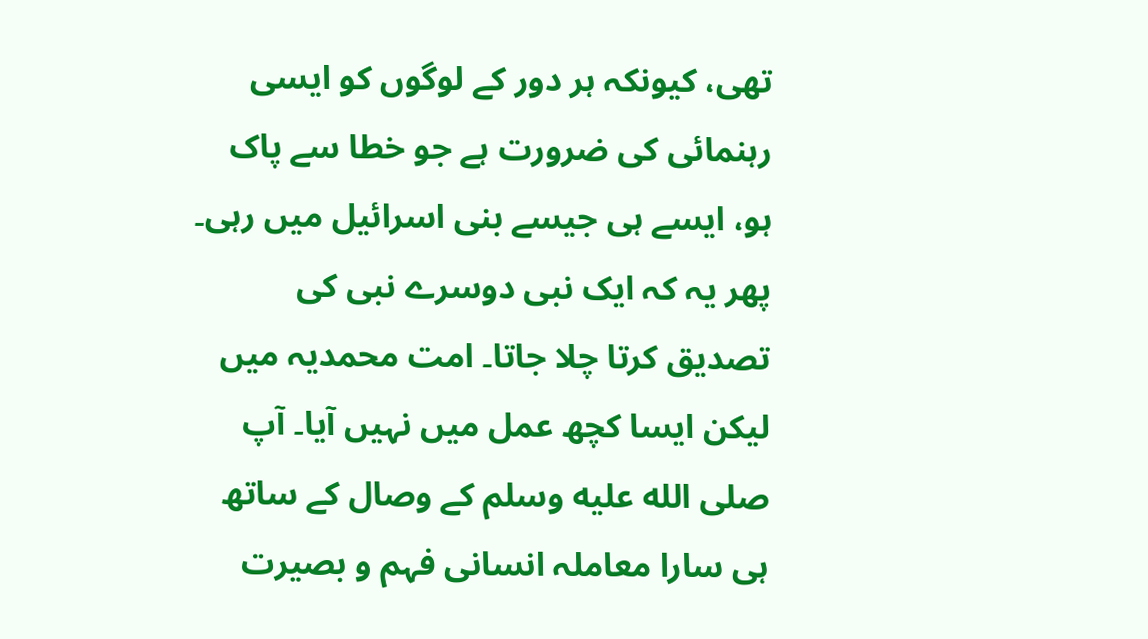تھی، کیونکہ ہر دور کے لوگوں کو ایسی رہنمائی کی ضرورت ہے جو خطا سے پاک ہو، ایسے ہی جیسے بنی اسرائیل میں رہی۔  پھر یہ کہ ایک نبی دوسرے نبی کی تصدیق کرتا چلا جاتا۔ امت محمدیہ میں   لیکن ایسا کچھ عمل میں نہیں آیا۔ آپ صلى الله عليه وسلم کے وصال کے ساتھ ہی سارا معاملہ انسانی فہم و بصیرت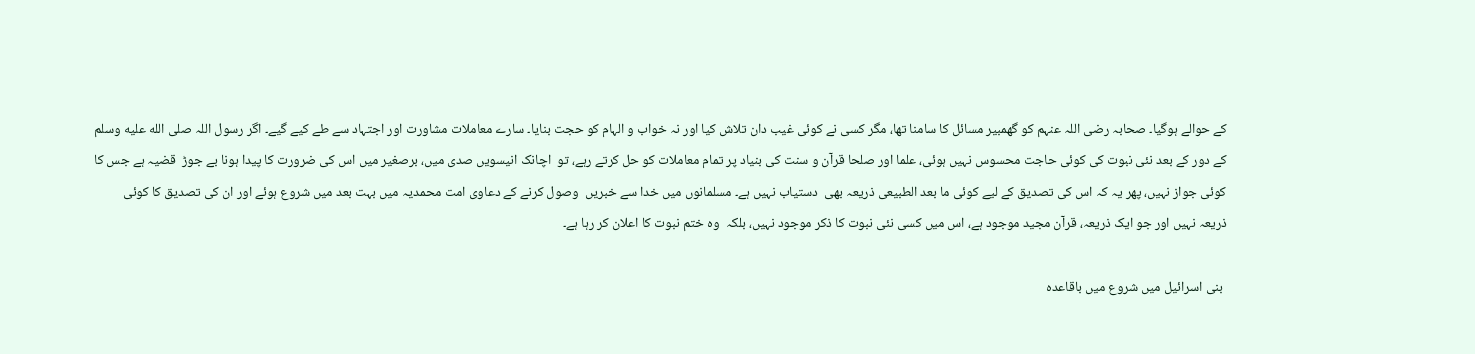کے حوالے ہوگیا۔ صحابہ رضی اللہ عنہم کو گھمبیر مسائل کا سامنا تھا، مگر کسی نے کوئی غیب دان تلاش کیا اور نہ خواب و الہام کو حجت بنایا۔ سارے معاملات مشاورت اور اجتہاد سے طے کیے گیے۔ اگر رسول اللہ صلى الله عليه وسلم کے دور کے بعد نئی نبوت کی کوئی حاجت محسوس نہیں ہوئی، علما اور صلحا قرآن و سنت کی بنیاد پر تمام معاملات کو حل کرتے رہے، تو  اچانک انیسویں صدی میں، برصغیر میں اس کی ضرورت کا پیدا ہونا بے جوڑ  قضیہ ہے جس کا کوئی جواز نہیں، پھر یہ کہ اس کی تصدیق کے لیے کوئی ما بعد الطبیعی ذریعہ بھی  دستیاب نہیں ہے۔ مسلمانوں میں خدا سے خبریں  وصول کرنے کے دعاوی امت محمدیہ میں بہت بعد میں شروع ہوئے اور ان کی تصدیق کا کوئی ذریعہ نہیں اور جو ایک ذریعہ، قرآن مجید موجود ہے، اس میں کسی نئی نبوت کا ذکر موجود نہیں، بلکہ  وہ ختم نبوت کا اعلان کر رہا ہے۔

 بنی اسرائیل میں شروع میں باقاعدہ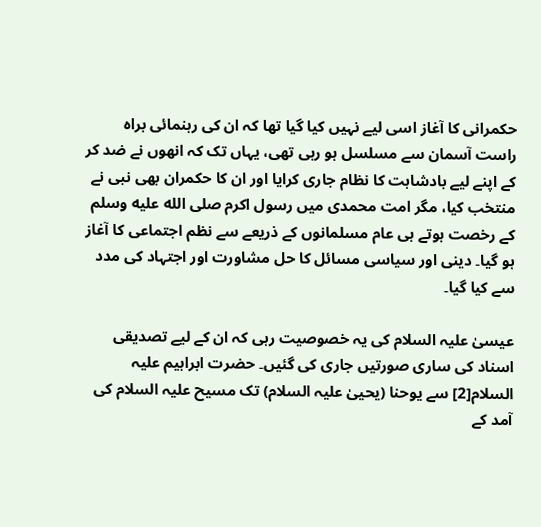حکمرانی کا آغاز اسی لیے نہیں کیا گیا تھا کہ ان کی رہنمائی براہ راست آسمان سے مسلسل ہو رہی تھی، یہاں تک کہ انھوں نے ضد کر کے اپنے لیے بادشاہت کا نظام جاری کرایا اور ان کا حکمران بھی نبی نے منتخب کیا، مگر امت محمدی میں رسول اکرم صلى الله عليه وسلم کے رخصت ہوتے ہی عام مسلمانوں کے ذریعے سے نظم اجتماعی کا آغاز ہو گیا۔ دینی اور سیاسی مسائل کا حل مشاورت اور اجتہاد کی مدد سے کیا گیا۔

عیسیٰ علیہ السلام کی یہ خصوصیت رہی کہ ان کے لیے تصدیقی اسناد کی ساری صورتیں جاری کی گئیں۔ حضرت ابراہیم علیہ السلام[2] سے یوحنا (یحییٰ علیہ السلام) تک مسیح علیہ السلام کی آمد کے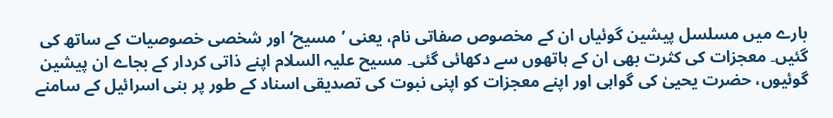بارے میں مسلسل پیشین گوئیاں ان کے مخصوص صفاتی نام، یعنی ’مسیح‘ اور شخصی خصوصیات کے ساتھ کی گئیں۔ معجزات کی کثرت بھی ان کے ہاتھوں سے دکھائی گئی۔ مسیح علیہ السلام اپنے ذاتی کردار کے بجاے ان پیشین گوئیوں، حضرت یحییٰ کی گواہی اور اپنے معجزات کو اپنی نبوت کی تصدیقی اسناد کے طور پر بنی اسرائیل کے سامنے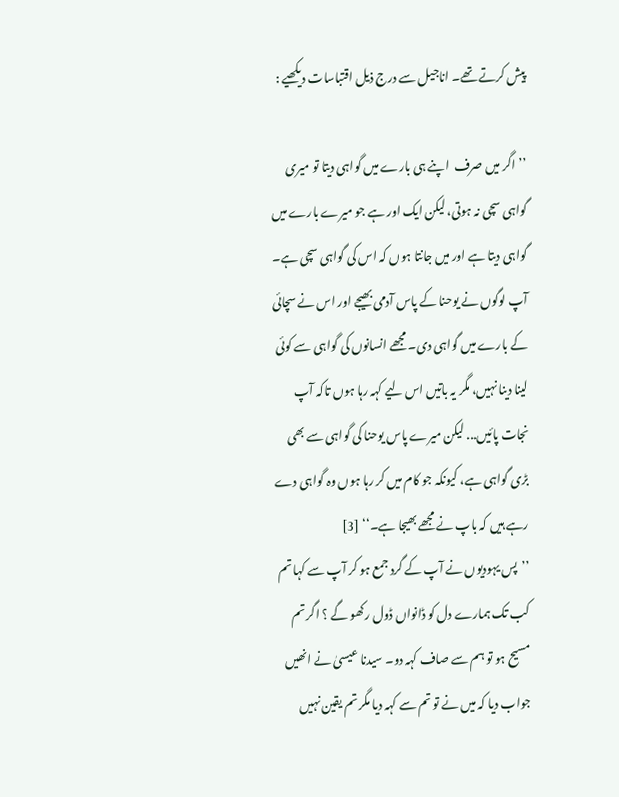پیش کرتے تھے۔ اناجیل سے درج ذیل اقتباسات دیکھیے :

’’اگر میں صرف  اپنے ہی بارے میں گواہی دیتا تو میری گواہی سچی نہ ہوتی، لیکن ایک اور ہے جو میرے بارے میں گواہی دیتا ہے اور میں جانتا ہوں کہ اس کی گواہی سچی ہے۔ آپ لوگوں نے یوحنا کے پاس آدمی بھیجے اور اس نے سچائی کے بارے میں گواہی دی۔ مجھے انسانوں کی گواہی سے کوئی لینا دینا نہیں، مگر یہ باتیں اس لیے کہہ رہا ہوں تاکہ آپ نجات پائیں... لیکن میرے پاس یوحنا کی گواہی سے بھی بڑی گواہی ہے، کیونکہ جو کام میں کر رہا ہوں وہ گواہی دے رہے ہیں کہ باپ نے مجھے بھیجا ہے۔‘‘ [3]
’’پس یہودیوں نے آپ کے گرد جمع ہو کر آپ سے کہا تم کب تک ہمارے دل کو ڈانواں ڈول رکھو گے ؟ اگر تم مسیح ہو تو ہم سے صاف کہہ دو۔ سیدنا عیسیٰ نے انھیں جواب دیا کہ میں نے تو تم سے کہہ دیا مگر تم یقین نہیں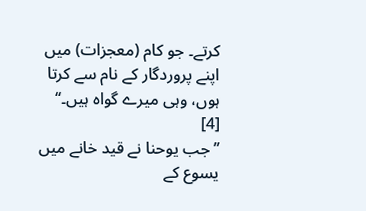کرتے۔ جو کام (معجزات) میں اپنے پروردگار کے نام سے کرتا ہوں، وہی میرے گواہ ہیں۔‘‘ [4]
’’جب یوحنا نے قید خانے میں یسوع کے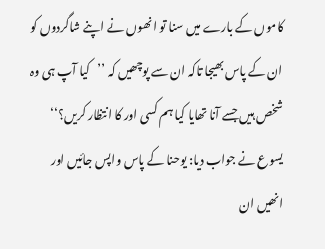کاموں کے بارے میں سنا تو انھوں نے اپنے شاگردوں کو ان کے پاس بھیجا تاکہ ان سے پوچھیں کہ ’’کیا آپ ہی وہ شخص ہیں جسے آنا تھایا کیا ہم کسی اور کا انتظار کریں؟‘‘ یسوع نے جواب دیا: یوحنا کے پاس واپس جائیں اور انھیں ان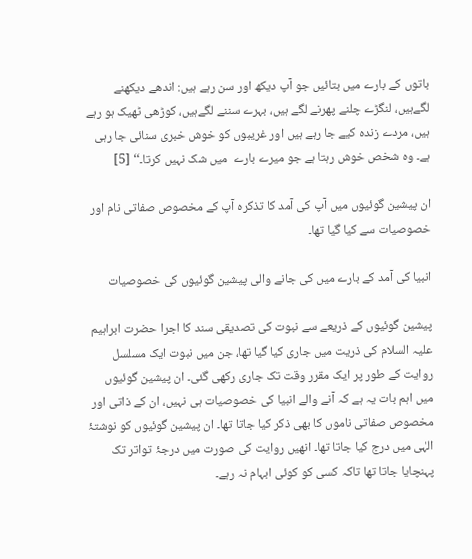باتوں کے بارے میں بتائیں جو آپ دیکھ اور سن رہے ہیں: اندھے دیکھنے لگےہیں، لنگڑے چلنے پھرنے لگے ہیں، بہرے سننے لگےہیں، کوڑھی ٹھیک ہو رہے ہیں، مردے زندہ کیے جا رہے ہیں اور غریبوں کو خوش خبری سنائی جا رہی ہے۔ وہ شخص خوش رہتا ہے جو میرے بارے  میں شک نہیں کرتا۔‘‘ [5]

ان پیشین گوئیوں میں آپ کی آمد کا تذکرہ آپ کے مخصوص صفاتی نام اور خصوصیات سے کیا گیا تھا۔

انبیا کی آمد کے بارے میں کی جانے والی پیشین گوئیوں کی خصوصیات

پیشین گوئیوں کے ذریعے سے نبوت کی تصدیقی سند کا اجرا حضرت ابراہیم علیہ السلام کی ذریت میں جاری کیا گیا تھا، جن میں نبوت ایک مسلسل روایت کے طور پر ایک مقرر وقت تک جاری رکھی گئی۔ ان پیشین گوئیوں میں اہم بات یہ ہے کہ آنے والے انبیا کی خصوصیات ہی نہیں، ان کے ذاتی اور مخصوص صفاتی ناموں کا بھی ذکر کیا جاتا تھا۔ ان پیشین گوئیوں کو نوشتۂ الہٰی میں درج کیا جاتا تھا۔ انھیں روایت کی صورت میں درجۂ تواتر تک پہنچایا جاتا تھا تاکہ کسی کو کوئی ابہام نہ رہے۔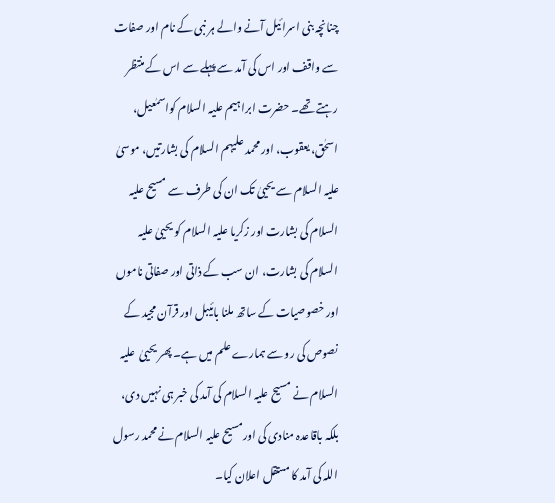چنانچہ بنی اسرائیل آنے والے ہر نبی کے نام اور صفات سے واقف اور اس کی آمد سے پہلے سے اس کے منتظر رہتے تھے۔ حضرت ابراہیم علیہ السلام کواسمٰعیل، اسحٰق، یعقوب، اور محمد علیہم السلام کی بشارتیں، موسیٰ علیہ السلام سے یحییٰ تک ان کی طرف سے مسیح علیہ السلام کی بشارت اور زکریا علیہ السلام کو یحییٰ علیہ السلام کی بشارت، ان سب کے ذاتی اور صفاتی ناموں اور خصوصیات کے ساتھ ملنا بائیبل اور قرآن مجید کے نصوص کی رو سے ہمارے علم میں ہے۔ پھر یحییٰ  علیہ السلام نے مسیح علیہ السلام کی آمد کی خبر ہی نہیں دی، بلکہ باقاعدہ منادی کی اورمسیح علیہ السلام نے محمد رسول اللہ کی آمد کا مستقل اعلان کیا۔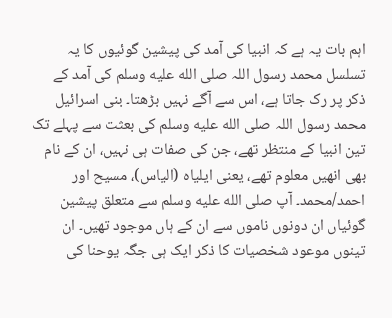اہم بات یہ ہے کہ انبیا کی آمد کی پیشین گوئیوں کا یہ تسلسل محمد رسول اللہ صلى الله عليه وسلم کی آمد کے ذکر پر رک جاتا ہے، اس سے آگے نہیں بڑھتا۔ بنی اسرائیل محمد رسول اللہ صلى الله عليه وسلم کی بعثت سے پہلے تک تین انبیا کے منتظر تھے، جن کی صفات ہی نہیں، ان کے نام بھی انھیں معلوم تھے، یعنی ایلیاہ (الیاس)، مسیح اور احمد/محمد۔ آپ صلى الله عليه وسلم سے متعلق پیشین گوئیاں ان دونوں ناموں سے ان کے ہاں موجود تھیں۔ ان تینوں موعود شخصیات کا ذکر ایک ہی جگہ یوحنا کی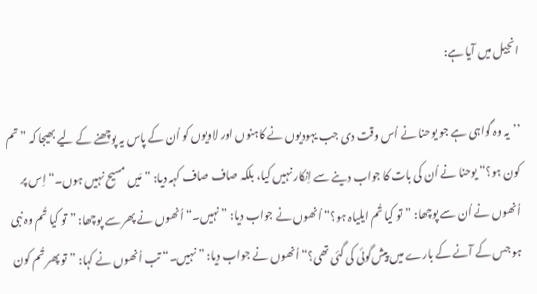انجیل میں آیا ہے:

’’یہ وہ گواہی ہے جو یوحنا نے اُس وقت دی جب یہودیوں نے کاہنوں اور لاویوں کو اُن کے پاس یہ پوچھنے کے لیے بھیجا کہ ”تم کون ہو؟“ یوحنا نے اُن کی بات کا جواب دینے سے اِنکار نہیں کیا، بلکہ صاف صاف کہہ دیا: ”مَیں مسیح نہیں ہوں۔“ اِس پر اُنھوں نے اُن سے پوچھا: ”تو کیا تُم ایلیاہ ہو؟“ اُنھوں نے جواب دیا: ”نہیں۔“ اُنھوں نے پھر سے پوچھا: ”تو کیا تُم وہ نبی ہو جس کے آنے کے بارے میں پیش‌گوئی کی گئی تھی؟“ اُنھوں نے جواب دیا: ”نہیں۔“ تب اُنھوں نے کہا: ”تو پھر تُم کون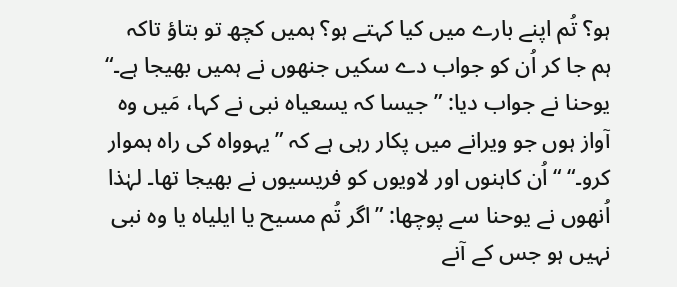ہو؟ تُم اپنے بارے میں کیا کہتے ہو؟ ہمیں کچھ تو بتاؤ تاکہ ہم جا کر اُن کو جواب دے سکیں جنھوں نے ہمیں بھیجا ہے۔“ یوحنا نے جواب دیا: ”جیسا کہ یسعیاہ نبی نے کہا، مَیں وہ آواز ہوں جو ویرانے میں پکار رہی ہے کہ ”یہوواہ کی راہ ہموار کرو۔“ “ اُن کاہنوں اور لاویوں کو فریسیوں نے بھیجا تھا۔ لہٰذا اُنھوں نے یوحنا سے پوچھا: ”اگر تُم مسیح یا ایلیاہ یا وہ نبی نہیں ہو جس کے آنے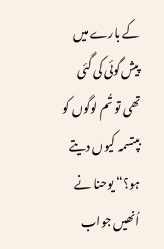کے بارے میں پیش‌گوئی کی گئی تھی تو تُم لوگوں کو بپتسمہ کیوں دیتے ہو؟“ یوحنا نے اُنھیں جواب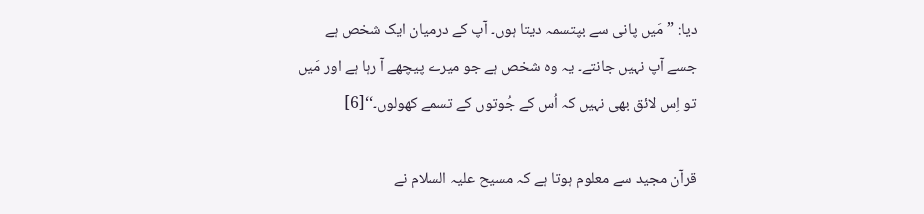دیا: ”مَیں پانی سے بپتسمہ دیتا ہوں۔ آپ کے درمیان ایک شخص ہے جسے آپ نہیں جانتے۔ یہ وہ شخص ہے جو میرے پیچھے آ رہا ہے اور مَیں تو اِس لائق بھی نہیں کہ اُس کے جُوتوں کے تسمے کھولوں۔‘‘[6]

قرآن مجید سے معلوم ہوتا ہے کہ مسیح علیہ السلام نے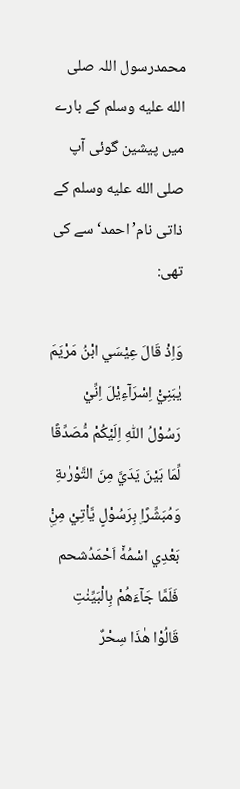محمدرسول اللہ صلى الله عليه وسلم کے بارے میں پیشین گوئی آپ  صلى الله عليه وسلم کے ذاتی نام’احمد‘ سے کی تھی:

وَاِذْ قَالَ عِيْسَي ابْنُ مَرْيَمَ يٰبَنِيْ٘ اِسْرَآءِيْلَ اِنِّيْ رَسُوْلُ اللّٰهِ اِلَيْكُمْ مُّصَدِّقًا لِّمَا بَيْنَ يَدَيَّ مِنَ التَّوْرٰىةِ وَمُبَشِّرًاۣ بِرَسُوْلٍ يَّاْتِيْ مِنْۣ بَعْدِي اسْمُهٗ٘ اَحْمَدُشحم فَلَمَّا جَآءَهُمْ بِالْبَيِّنٰتِ قَالُوْا هٰذَا سِحْرٌ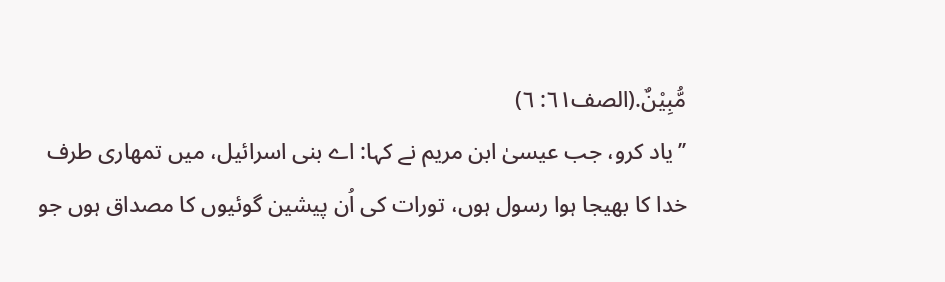مُّبِيْنٌ.(الصف٦١: ٦)
’’یاد کرو، جب عیسیٰ ابن مریم نے کہا: اے بنی اسرائیل، میں تمھاری طرف خدا کا بھیجا ہوا رسول ہوں، تورات کی اُن پیشین گوئیوں کا مصداق ہوں جو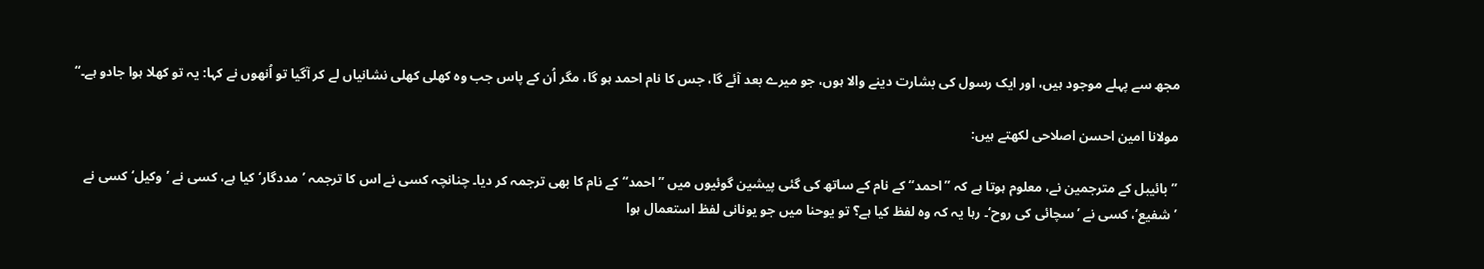مجھ سے پہلے موجود ہیں، اور ایک رسول کی بشارت دینے والا ہوں، جو میرے بعد آئے گا، جس کا نام احمد ہو گا، مگر اُن کے پاس جب وہ کھلی کھلی نشانیاں لے کر آگیا تو اُنھوں نے کہا: یہ تو کھلا ہوا جادو ہے۔‘‘

مولانا امین احسن اصلاحی لکھتے ہیں:

’’بائیبل کے مترجمین نے، معلوم ہوتا ہے کہ ’’احمد‘‘ کے نام کے ساتھ کی گئی پیشین گوئیوں میں ’’احمد‘‘ کے نام کا بھی ترجمہ کر دیا۔ چنانچہ کسی نے اس کا ترجمہ ’مددگار‘ کیا ہے، کسی نے ’وکیل‘ کسی نے ’شفیع‘، کسی نے ’سچائی کی روح‘۔ رہا یہ کہ وہ لفظ کیا ہے؟ تو یوحنا میں جو یونانی لفظ استعمال ہوا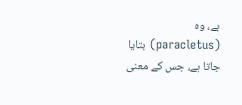ہے، وہ (paracletus) بتایا جاتا ہے، جس کے معنی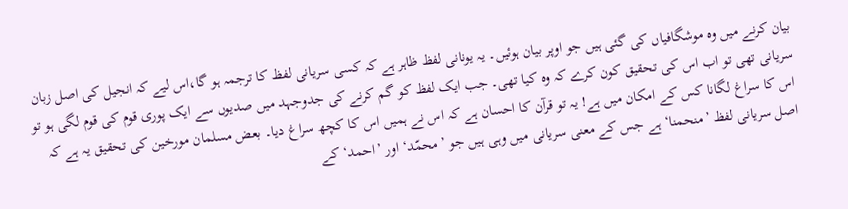بیان کرنے میں وہ موشگافیاں کی گئی ہیں جو اوپر بیان ہوئیں۔ یہ یونانی لفظ ظاہر ہے کہ کسی سریانی لفظ کا ترجمہ ہو گا،اس لیے کہ انجیل کی اصل زبان سریانی تھی تو اب اس کی تحقیق کون کرے کہ وہ کیا تھی۔ جب ایک لفظ کو گم کرنے کی جدوجہد میں صدیوں سے ایک پوری قوم کی قوم لگی ہو تو اس کا سراغ لگانا کس کے امکان میں ہے! یہ تو قرآن کا احسان ہے کہ اس نے ہمیں اس کا کچھ سراغ دیا۔ بعض مسلمان مورخین کی تحقیق یہ ہے کہ اصل سریانی لفظ ’منحمنا‘ ہے جس کے معنی سریانی میں وہی ہیں جو ’محمّد‘ اور ’احمد‘ کے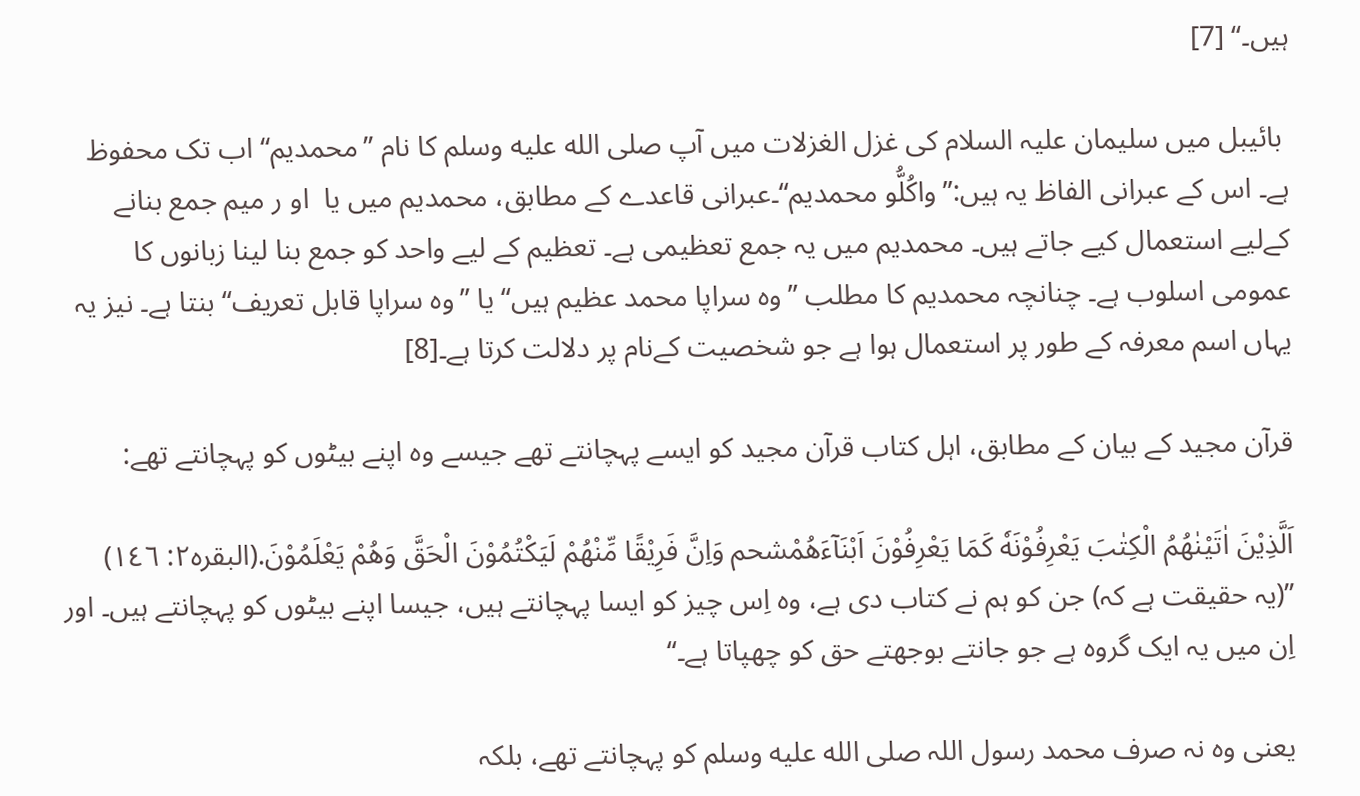ہیں۔‘‘ [7]

 بائیبل میں سلیمان علیہ السلام کی غزل الغزلات میں آپ صلى الله عليه وسلم کا نام ’’محمدیم‘‘ اب تک محفوظ ہے۔ اس کے عبرانی الفاظ یہ ہیں:’’واکُلُّو محمدیم‘‘۔عبرانی قاعدے کے مطابق، محمدیم میں یا  او ر میم جمع بنانے کےلیے استعمال کیے جاتے ہیں۔ محمدیم میں یہ جمع تعظیمی ہے۔ تعظیم کے لیے واحد کو جمع بنا لینا زبانوں کا عمومی اسلوب ہے۔ چنانچہ محمدیم کا مطلب ’’وہ سراپا محمد عظیم ہیں‘‘ یا ’’وہ سراپا قابل تعریف‘‘ بنتا ہے۔ نیز یہ یہاں اسم معرفہ کے طور پر استعمال ہوا ہے جو شخصیت کےنام پر دلالت کرتا ہے۔[8]

قرآن مجید کے بیان کے مطابق، اہل کتاب قرآن مجید کو ایسے پہچانتے تھے جیسے وہ اپنے بیٹوں کو پہچانتے تھے:

اَلَّذِيْنَ اٰتَيْنٰهُمُ الْكِتٰبَ يَعْرِفُوْنَهٗ كَمَا يَعْرِفُوْنَ اَبْنَآءَهُمْشحم وَاِنَّ فَرِيْقًا مِّنْهُمْ لَيَكْتُمُوْنَ الْحَقَّ وَهُمْ يَعْلَمُوْنَ.(البقرہ٢: ١٤٦)
’’(یہ حقیقت ہے کہ) جن کو ہم نے کتاب دی ہے، وہ اِس چیز کو ایسا پہچانتے ہیں، جیسا اپنے بیٹوں کو پہچانتے ہیں۔ اور اِن میں یہ ایک گروہ ہے جو جانتے بوجھتے حق کو چھپاتا ہے۔‘‘

یعنی وہ نہ صرف محمد رسول اللہ صلى الله عليه وسلم کو پہچانتے تھے، بلکہ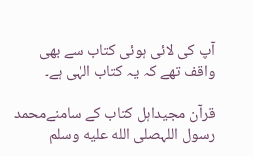آپ کی لائی ہوئی کتاب سے بھی واقف تھے کہ یہ کتاب الہٰی ہے۔

قرآن مجیداہل کتاب کے سامنےمحمد رسول اللہصلى الله عليه وسلم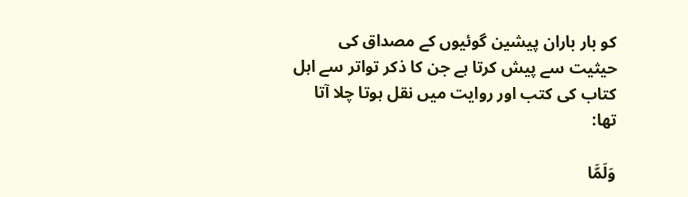کو بار باران پیشین گوئیوں کے مصداق کی حیثیت سے پیش کرتا ہے جن کا ذکر تواتر سے اہل کتاب کی کتب اور روایت میں نقل ہوتا چلا آتا تھا:

وَلَمَّا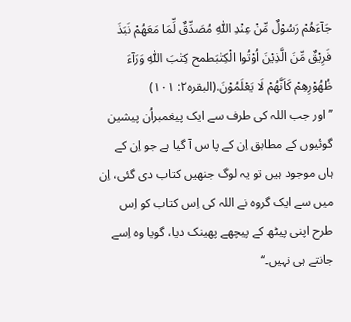جَآءَهُمْ رَسُوْلٌ مِّنْ عِنْدِ اللّٰهِ مُصَدِّقٌ لِّمَا مَعَهُمْ نَبَذَ فَرِيْقٌ مِّنَ الَّذِيْنَ اُوْتُوا الْكِتٰبَطمح كِتٰبَ اللّٰهِ وَرَآءَ ظُهُوْرِهِمْ كَاَنَّهُمْ لَا يَعْلَمُوْنَ.(البقرہ٢: ١٠١)
’’اور جب اللہ کی طرف سے ایک پیغمبراُن پیشین گوئیوں کے مطابق اِن کے پا س آ گیا ہے جو اِن کے ہاں موجود ہیں تو یہ لوگ جنھیں کتاب دی گئی، اِن میں سے ایک گروہ نے اللہ کی اِس کتاب کو اِس طرح اپنی پیٹھ کے پیچھے پھینک دیا، گویا وہ اِسے جانتے ہی نہیں۔‘‘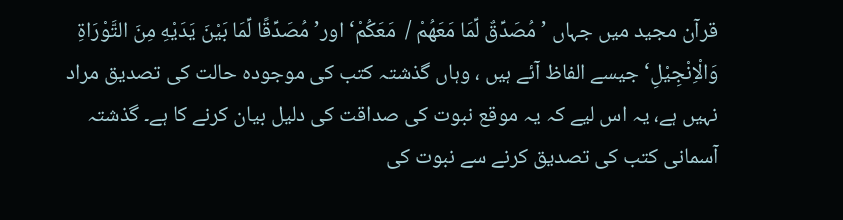قرآن مجید میں جہاں ’مُصَدِّقٌ لِّمَا مَعَهُمْ /  مَعَكُمْ‘ اور’ مُصَدِّقًا لِّمَا بَيْنَ يَدَيْهِ مِنَ التَّوْرَاةِ وَالْاِنْجِيْلِ‘ جیسے الفاظ آئے ہیں ، وہاں گذشتہ کتب کی موجودہ حالت کی تصدیق مراد نہیں ہے، یہ اس لیے کہ یہ موقع نبوت کی صداقت کی دلیل بیان کرنے کا ہے۔ گذشتہ آسمانی کتب کی تصدیق کرنے سے نبوت کی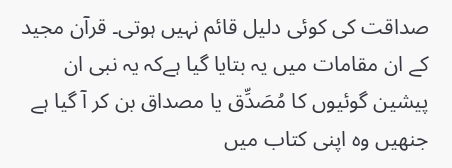صداقت کی کوئی دلیل قائم نہیں ہوتی۔ قرآن مجید کے ان مقامات میں یہ بتایا گیا ہےکہ یہ نبی ان پیشین گوئیوں کا مُصَدِّق یا مصداق بن کر آ گیا ہے جنھیں وہ اپنی کتاب میں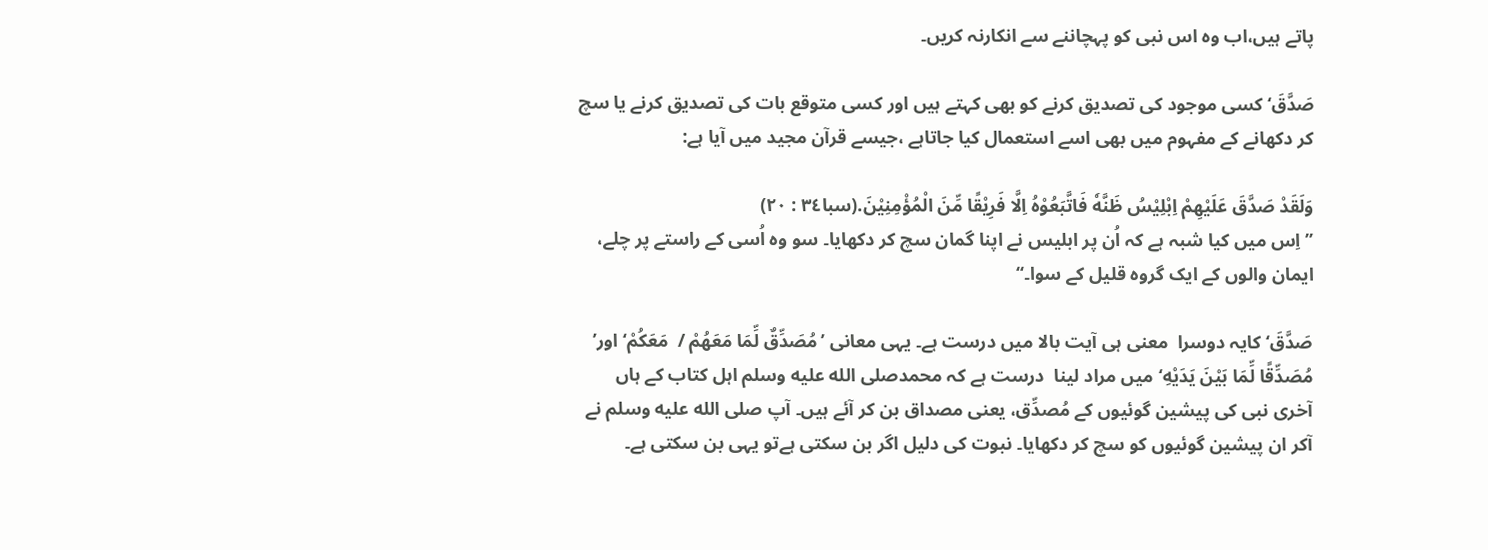پاتے ہیں،اب وہ اس نبی کو پہچاننے سے انکارنہ کریں۔

صَدَّقَ‘ کسی موجود کی تصدیق کرنے کو بھی کہتے ہیں اور کسی متوقع بات کی تصدیق کرنے یا سچ کر دکھانے کے مفہوم میں بھی اسے استعمال کیا جاتاہے ،جیسے قرآن مجید میں آیا ہے:

وَلَقَدْ صَدَّقَ عَلَيْهِمْ اِبْلِيْسُ ظَنَّهٗ فَاتَّبَعُوْهُ اِلَّا فَرِيْقًا مِّنَ الْمُؤْمِنِيْنَ.(سبا٣٤ : ٢٠)
’’اِس میں کیا شبہ ہے کہ اُن پر ابلیس نے اپنا گمان سچ کر دکھایا۔ سو وہ اُسی کے راستے پر چلے، ایمان والوں کے ایک گروہ قلیل کے سوا۔‘‘

صَدَّقَ‘ کایہ دوسرا  معنی ہی آیت بالا میں درست ہے۔ یہی معانی ’مُصَدِّقٌ لِّمَا مَعَهُمْ /  مَعَكُمْ‘ اور’ مُصَدِّقًا لِّمَا بَيْنَ يَدَيْهِ‘میں مراد لینا  درست ہے کہ محمدصلى الله عليه وسلم اہل کتاب کے ہاں آخری نبی کی پیشین گوئیوں کے مُصدِّق، یعنی مصداق بن کر آئے ہیں۔ آپ صلى الله عليه وسلم نے آکر ان پیشین گوئیوں کو سچ کر دکھایا۔ نبوت کی دلیل اگر بن سکتی ہےتو یہی بن سکتی ہے۔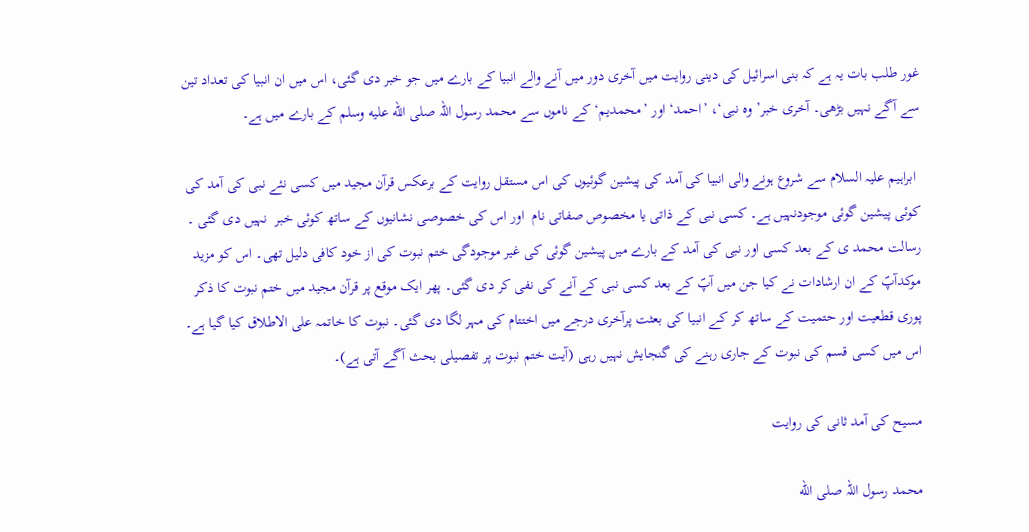غور طلب بات یہ ہے کہ بنی اسرائیل کی دینی روایت میں آخری دور میں آنے والے انبیا کے بارے میں جو خبر دی گئی، اس میں ان انبیا کی تعداد تین سے آگے نہیں بڑھی۔ آخری خبر’وہ نبی‘، ’احمد‘ اور ’محمدیم‘ کے ناموں سے محمد رسول اللہ صلى الله عليه وسلم کے بارے میں ہے۔

 ابراہیم علیہ السلام سے شروع ہونے والی انبیا کی آمد کی پیشین گوئیوں کی اس مستقل روایت کے برعکس قرآن مجید میں کسی نئے نبی کی آمد کی کوئی پیشین گوئی موجودنہیں ہے۔ کسی نبی کے ذاتی یا مخصوص صفاتی نام  اور اس کی خصوصی نشانیوں کے ساتھ کوئی خبر  نہیں دی گئی ۔ رسالت محمد ی کے بعد کسی اور نبی کی آمد کے بارے میں پیشین گوئی کی غیر موجودگی ختم نبوت کی از خود کافی دلیل تھی۔ اس کو مزید موکدآپؐ کے ان ارشادات نے کیا جن میں آپؐ کے بعد کسی نبی کے آنے کی نفی کر دی گئی۔ پھر ایک موقع پر قرآن مجید میں ختم نبوت کا ذکر پوری قطعیت اور حتمیت کے ساتھ کر کے انبیا کی بعثت پرآخری درجے میں اختتام کی مہر لگا دی گئی۔ نبوت کا خاتمہ علی الاطلاق کیا گیا ہے۔ اس میں کسی قسم کی نبوت کے جاری رہنے کی گنجایش نہیں رہی (آیت ختم نبوت پر تفصیلی بحث آگے آتی ہے)۔

مسیح کی آمد ثانی کی روایت

محمد رسول اللہ صلى الله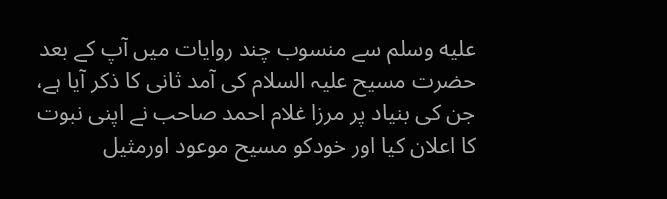عليه وسلم سے منسوب چند روایات میں آپ کے بعد حضرت مسیح علیہ السلام کی آمد ثانی کا ذکر آیا ہے، جن کی بنیاد پر مرزا غلام احمد صاحب نے اپنی نبوت کا اعلان کیا اور خودکو مسیح موعود اورمثیل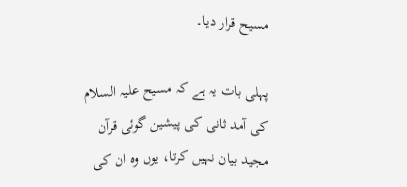مسیح قرار دیا۔

پہلی بات یہ ہے کہ مسیح علیہ السلام کی آمد ثانی کی پیشین گوئی قرآن مجید بیان نہیں کرتا، یوں وہ ان کی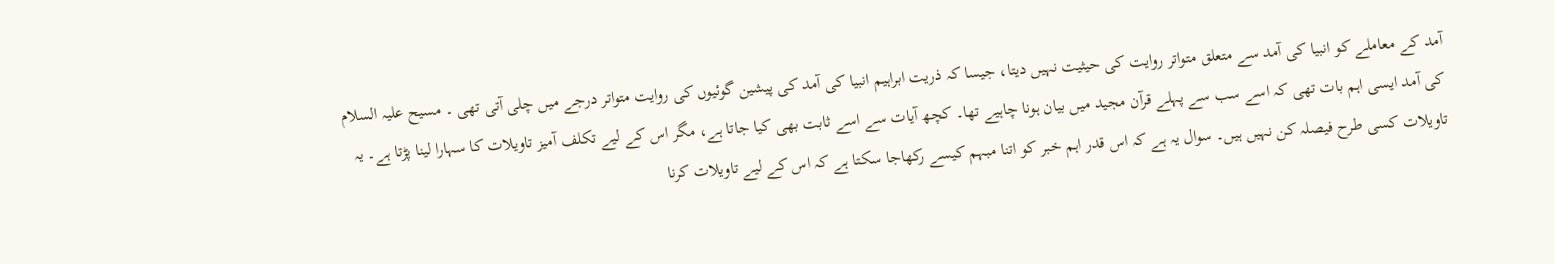آمد کے معاملے کو انبیا کی آمد سے متعلق متواتر روایت کی حیثیت نہیں دیتا، جیسا کہ ذریت ابراہیم انبیا کی آمد کی پیشین گوئیوں کی روایت متواتر درجے میں چلی آتی تھی ۔ مسیح علیہ السلام کی آمد ایسی اہم بات تھی کہ اسے سب سے پہلے قرآن مجید میں بیان ہونا چاہیے تھا۔ کچھ آیات سے اسے ثابت بھی کیا جاتا ہے، مگر اس کے لیے تکلف آمیز تاویلات کا سہارا لینا پڑتا ہے۔ یہ تاویلات کسی طرح فیصلہ کن نہیں ہیں۔ سوال یہ ہے کہ اس قدر اہم خبر کو اتنا مبہم کیسے رکھاجا سکتا ہے کہ اس کے لیے تاویلات کرنا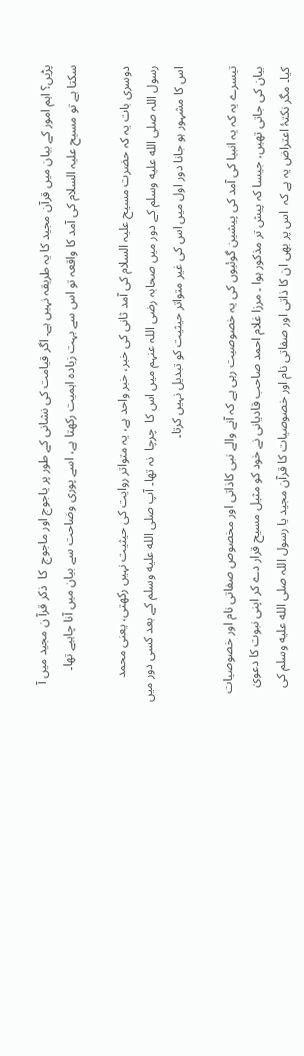پڑیں؟ اہم امور کے بیان میں قرآن مجید کا یہ طریقہ نہیں ہے۔ اگر قیامت کی نشانی کے طور پر یاجوج اور ماجوج  کا  ذکر قرآ ن مجید میں آ سکتا ہے تو مسیح علیہ السلام کی آمد کا واقعہ تو اس سے بہت زیادہ اہمیت رکھتا ہے، اسے پوری وضاحت سے بیان میں آنا چاہیے تھا۔

دوسری بات یہ کہ حضرت مسیح علیہ السلام کی آمد ثانی کی خبر، خبر واحد ہے، یہ متواتر روایت کی حیثیت نہیں رکھتی، یعنی محمد رسول اللہ صلى الله عليه وسلم کے دور میں صحابہ رضی اللہ عنہم میں اس کا  چرچا  نہ تھا۔ آپ صلى الله عليه وسلم کے بعد کسی دور میں اس کا مشہور ہو جانا دور اول میں اس کی غیر متواتر حیثیت کو تبدیل نہیں کرتا۔

تیسرے یہ کہ یہ انبیا کی آمد کی پیشین گوئیوں کی یہ خصوصیت رہی ہے کہ آنے والے نبی کاذاتی اور مخصوص صفاتی نام اور خصوصیات بیان کی جاتی تھیں، جیسا کہ پیش تر مذکور ہوا ۔ مرزا غلام احمد صاحب قادیانی نے خود کو مثیل مسیح قرار دے کر اپنی نبوت کا دعویٰ کیا۔ مگر نکتۂ اعتراض یہ ہے کہ  اس پر بھی ان کا ذاتی اور صفاتی نام اور خصوصیات کا قرآن مجید یا رسول اللہ صلى الله عليه وسلم کی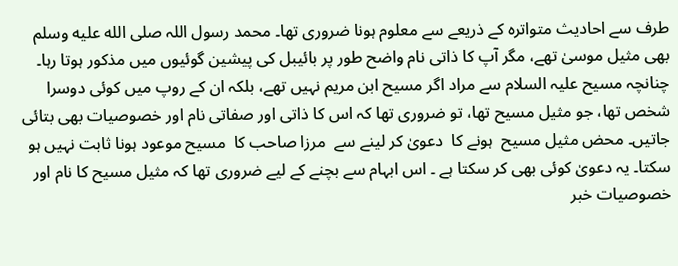طرف سے احادیث متواترہ کے ذریعے سے معلوم ہونا ضروری تھا۔ محمد رسول اللہ صلى الله عليه وسلم بھی مثیل موسیٰ تھے، مگر آپ کا ذاتی نام واضح طور پر بائیبل کی پیشین گوئیوں میں مذکور ہوتا رہا۔ چنانچہ مسیح علیہ السلام سے مراد اگر مسیح ابن مریم نہیں تھے، بلکہ ان کے روپ میں کوئی دوسرا شخص تھا، جو مثیل مسیح تھا، تو ضروری تھا کہ اس کا ذاتی اور صفاتی نام اور خصوصیات بھی بتائی جاتیں۔ محض مثیل مسیح  ہونے کا  دعویٰ کر لینے سے  مرزا صاحب کا  مسیح موعود ہونا ثابت نہیں ہو سکتا۔ یہ دعویٰ کوئی بھی کر سکتا ہے ۔ اس ابہام سے بچنے کے لیے ضروری تھا کہ مثیل مسیح کا نام اور خصوصیات خبر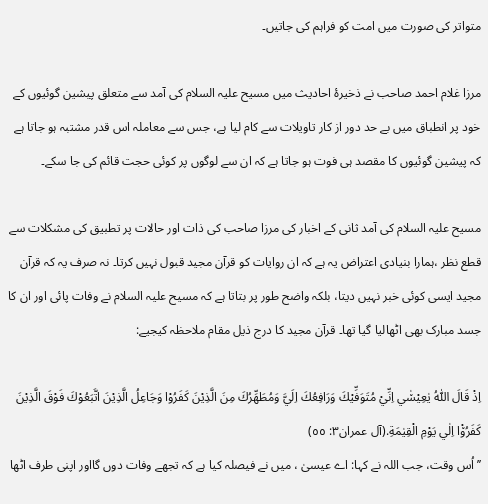متواتر کی صورت میں امت کو فراہم کی جاتیں۔

مرزا غلام احمد صاحب نے ذخیرۂ احادیث میں مسیح علیہ السلام کی آمد سے متعلق پیشین گوئیوں کے خود پر انطباق میں بے حد دور از کار تاویلات سے کام لیا ہے، جس سے معاملہ اس قدر مشتبہ ہو جاتا ہے کہ پیشین گوئیوں کا مقصد ہی فوت ہو جاتا ہے کہ ان سے لوگوں پر کوئی حجت قائم کی جا سکے۔

مسیح علیہ السلام کی آمد ثانی کے اخبار کی مرزا صاحب کی ذات اور حالات پر تطبیق کی مشکلات سے قطع نظر ،ہمارا بنیادی اعتراض یہ ہے کہ ان روایات کو قرآن مجید قبول نہیں کرتا۔ نہ صرف یہ کہ قرآن مجید ایسی کوئی خبر نہیں دیتا، بلکہ واضح طور پر بتاتا ہے کہ مسیح علیہ السلام نے وفات پائی اور ان کا جسد مبارک بھی اٹھالیا گیا تھا۔ قرآن مجید کا درج ذیل مقام ملاحظہ کیجیے:

اِذْ قَالَ اللّٰهُ يٰعِيْسٰ٘ي اِنِّيْ مُتَوَفِّيْكَ وَرَافِعُكَ اِلَيَّ وَمُطَهِّرُكَ مِنَ الَّذِيْنَ كَفَرُوْا وَجَاعِلُ الَّذِيْنَ اتَّبَعُوْكَ فَوْقَ الَّذِيْنَ كَفَرُوْ٘ا اِلٰي يَوْمِ الْقِيٰمَةِ.(آل عمران٣: ٥٥)
’’اُس وقت، جب اللہ نے کہا: اے عیسیٰ ، میں نے فیصلہ کیا ہے کہ تجھے وفات دوں گااور اپنی طرف اٹھا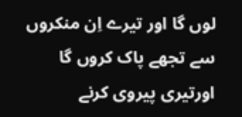لوں گا اور تیرے اِن منکروں سے تجھے پاک کروں گا اورتیری پیروی کرنے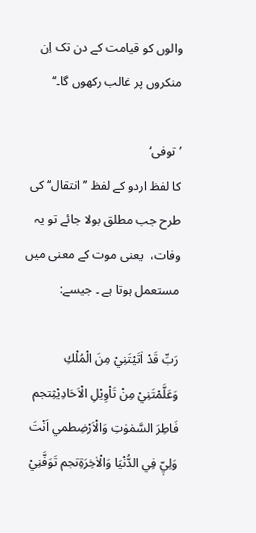والوں کو قیامت کے دن تک اِن منکروں پر غالب رکھوں گا۔‘‘

’توفی‘                                                                              کا لفظ اردو کے لفظ ’’انتقال‘‘ کی طرح جب مطلق بولا جائے تو یہ وفات،  یعنی موت کے معنی میں مستعمل ہوتا ہے ۔ جیسے:

رَبِّ قَدْ اٰتَيْتَنِيْ مِنَ الْمُلْكِ وَعَلَّمْتَنِيْ مِنْ تَاْوِيْلِ الْاَحَادِيْثِتجم فَاطِرَ السَّمٰوٰتِ وَالْاَرْضِطمي اَنْتَ وَلِيّٖ فِي الدُّنْيَا وَالْاٰخِرَةِتجم تَوَفَّنِيْ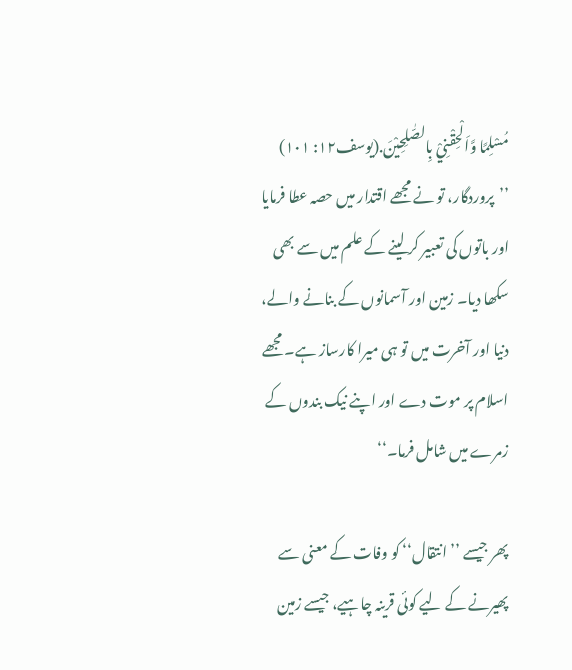مُسْلِمًا وَّاَلْحِقْنِيْ بِالصّٰلِحِيْنَ.(یوسف١٢: ١٠١)
’’پروردگار، تو نے مجھے اقتدار میں حصہ عطا فرمایا اور باتوں کی تعبیر کر لینے کے علم میں سے بھی سکھا دیا۔ زمین اور آسمانوں کے بنانے والے، دنیا اور آخرت میں تو ہی میرا کارساز ہے۔ مجھے اسلام پر موت دے اور اپنے نیک بندوں کے زمرے میں شامل فرما۔‘‘

پھر جیسے ’’انتقال‘‘ کو وفات کے معنی سے پھیرنے کے لیے کوئی قرینہ چاہیے، جیسے زمین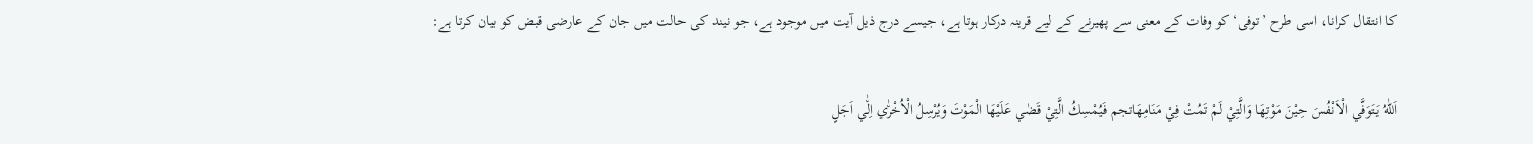کا انتقال کرانا، اسی طرح ’توفی‘ کو وفات کے معنی سے پھیرنے کے لیے قرینہ درکار ہوتا ہے، جیسے درج ذیل آیت میں موجود ہے، جو نیند کی حالت میں جان کے عارضی قبض کو بیان کرتا ہے:

اَللّٰهُ يَتَوَفَّي الْاَنْفُسَ حِيْنَ مَوْتِهَا وَالَّتِيْ لَمْ تَمُتْ فِيْ مَنَامِهَاتجم فَيُمْسِكُ الَّتِيْ قَضٰي عَلَيْهَا الْمَوْتَ وَيُرْسِلُ الْاُخْرٰ٘ي اِلٰ٘ي اَجَلٍ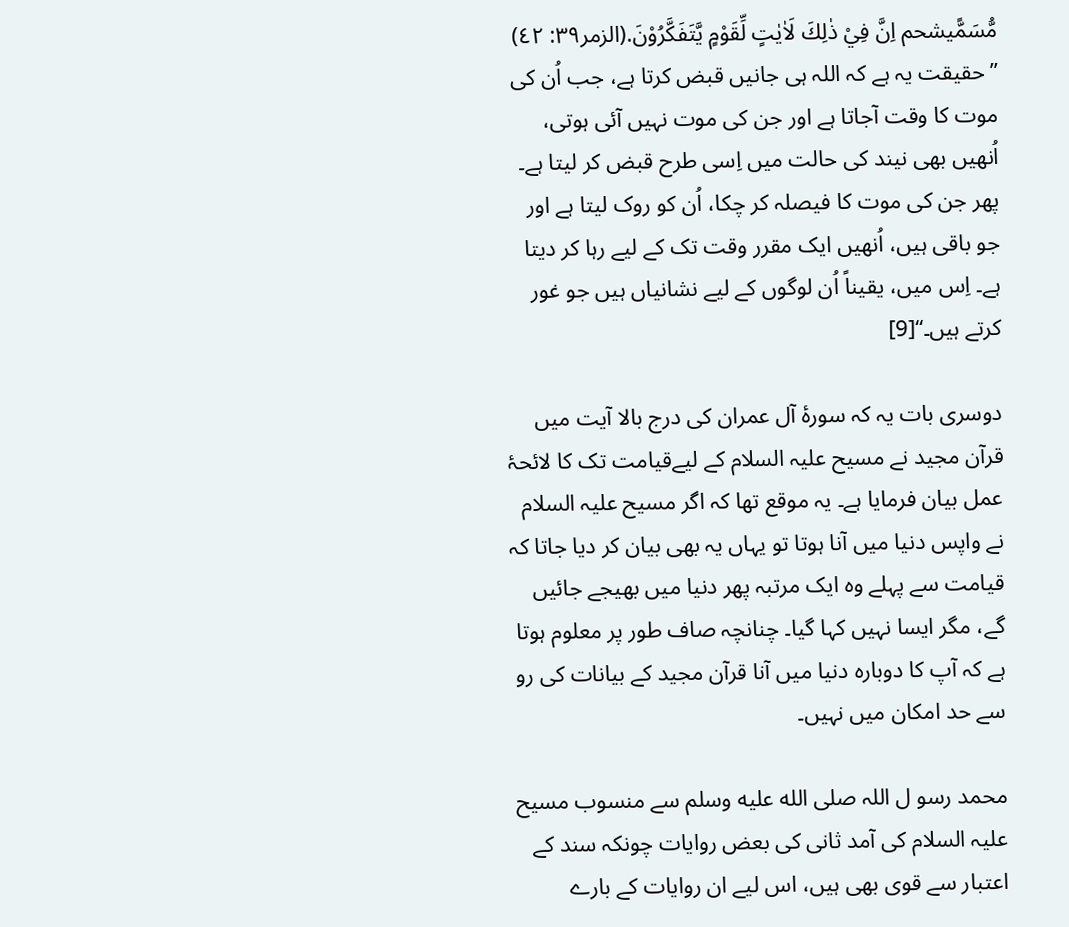مُّسَمًّيشحم اِنَّ فِيْ ذٰلِكَ لَاٰيٰتٍ لِّقَوْمٍ يَّتَفَكَّرُوْنَ.(الزمر٣٩: ٤٢)
’’حقیقت یہ ہے کہ اللہ ہی جانیں قبض کرتا ہے، جب اُن کی موت کا وقت آجاتا ہے اور جن کی موت نہیں آئی ہوتی، اُنھیں بھی نیند کی حالت میں اِسی طرح قبض کر لیتا ہے۔ پھر جن کی موت کا فیصلہ کر چکا، اُن کو روک لیتا ہے اور جو باقی ہیں، اُنھیں ایک مقرر وقت تک کے لیے رہا کر دیتا ہے۔ اِس میں، یقیناً اُن لوگوں کے لیے نشانیاں ہیں جو غور کرتے ہیں۔‘‘[9]

دوسری بات یہ کہ سورۂ آل عمران کی درج بالا آیت میں قرآن مجید نے مسیح علیہ السلام کے لیےقیامت تک کا لائحۂ عمل بیان فرمایا ہے۔ یہ موقع تھا کہ اگر مسیح علیہ السلام نے واپس دنیا میں آنا ہوتا تو یہاں یہ بھی بیان کر دیا جاتا کہ قیامت سے پہلے وہ ایک مرتبہ پھر دنیا میں بھیجے جائیں گے، مگر ایسا نہیں کہا گیا۔ چنانچہ صاف طور پر معلوم ہوتا ہے کہ آپ کا دوبارہ دنیا میں آنا قرآن مجید کے بیانات کی رو سے حد امکان میں نہیں۔

محمد رسو ل اللہ صلى الله عليه وسلم سے منسوب مسیح علیہ السلام کی آمد ثانی کی بعض روایات چونکہ سند کے اعتبار سے قوی بھی ہیں، اس لیے ان روایات کے بارے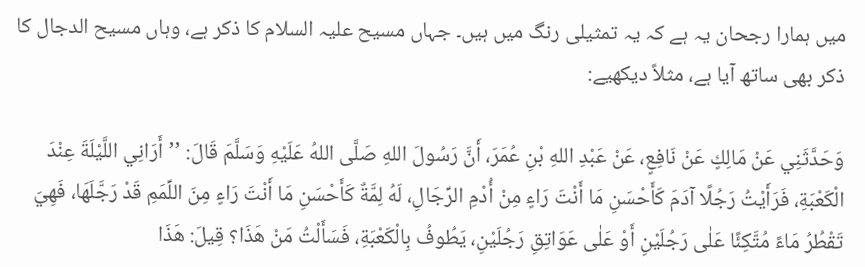میں ہمارا رجحان یہ ہے کہ یہ تمثیلی رنگ میں ہیں۔ جہاں مسیح علیہ السلام کا ذکر ہے، وہاں مسیح الدجال کا ذکر بھی ساتھ آیا ہے، مثلاً دیکھیے:

وَحَدَّثَنِي عَنْ مَالِكٍ عَنْ نَافِعٍ، عَنْ عَبْدِ اللهِ بْنِ عُمَرَ، أَنَّ رَسُولَ اللهِ صَلَّى اللهُ عَلَيْهِ وَسَلَّمَ قَالَ: ’’أَرَانِي اللَّيْلَةَ عِنْدَ الْكَعْبَةِ، فَرَأَيْتُ رَجُلًا آدَمَ كَأَحْسَنِ مَا أَنْتَ رَاءٍ مِنْ أُدْمِ الرِّجَالِ، لَهُ لِمَّةٌ كَأَحْسَنِ مَا أَنْتَ رَاءٍ مِنَ اللِّمَمِ قَدْ رَجَّلَهَا، فَهِيَ تَقْطُرُ مَاءً مُتَّكِئًا عَلٰى رَجُلَيْنِ أَوْ عَلٰى عَوَاتِقِ رَجُلَيْنِ، يَطُوفُ بِالْكَعْبَةِ، فَسَأَلْتُ مَنْ هَذَا؟ قِيلَ: هَذَا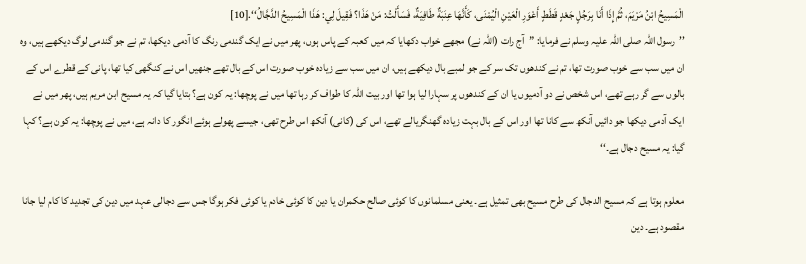الْمَسِيحُ ابْنُ مَرْيَمَ، ثُمَّ إِذَا أَنَا بِرَجُلٍ جَعْدٍ قَطَطٍ أَعْوَرِ الْعَيْنِ الْيُمْنَى، كَأَنَّهَا عِنَبَةٌ طَافِيَةٌ، فَسَأَلْتُ: مَنْ هَذَا؟ فَقِيلَ لِي: هَذَا الْمَسِيحُ الدَّجَّالُ‘‘.[10]
’’رسول اللہ صلی اللہ علیہ وسلم نے فرمایا: ”آج رات (اللہ نے) مجھے خواب دکھایا کہ میں کعبہ کے پاس ہوں، پھر میں نے ایک گندمی رنگ کا آدمی دیکھا، تم نے جو گندمی لوگ دیکھے ہیں، وہ ان میں سب سے خوب صورت تھا، تم نے کندھوں تک سر کے جو لمبے بال دیکھے ہیں، ان میں سب سے زیادہ خوب صورت اس کے بال تھے جنھیں اس نے کنگھی کیا تھا، پانی کے قطرے اس کے بالوں سے گر رہے تھے، اس شخص نے دو آدمیوں یا ان کے کندھوں پر سہارا لیا ہوا تھا اور بیت اللہ کا طواف کر رہا تھا میں نے پوچھا: یہ کون ہے؟ بتایا گیا کہ یہ مسیح ابن مریم ہیں، پھر میں نے ایک آدمی دیکھا جو دائیں آنکھ سے کانا تھا اور اس کے بال بہت زیادہ گھنگریالے تھے، اس کی (کانی) آنکھ اس طرح تھی، جیسے پھولے ہوئے انگور کا دانہ ہے، میں نے پوچھا: یہ کون ہے؟ کہا گیا: یہ مسیح دجال ہے۔‘‘

معلوم ہوتا ہے کہ مسیح الدجال کی طرح مسیح بھی تمثیل ہے۔ یعنی مسلمانوں کا کوئی صالح حکمران یا دین کا کوئی خادم یا کوئی فکر ہوگا جس سے دجالی عہد میں دین کی تجدید کا کام لیا جانا مقصود ہے۔ دین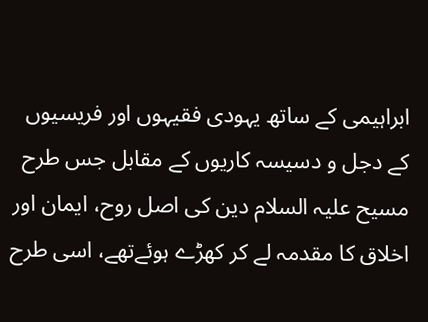ابراہیمی کے ساتھ یہودی فقیہوں اور فریسیوں کے دجل و دسیسہ کاریوں کے مقابل جس طرح مسیح علیہ السلام دین کی اصل روح، ایمان اور اخلاق کا مقدمہ لے کر کھڑے ہوئےتھے، اسی طرح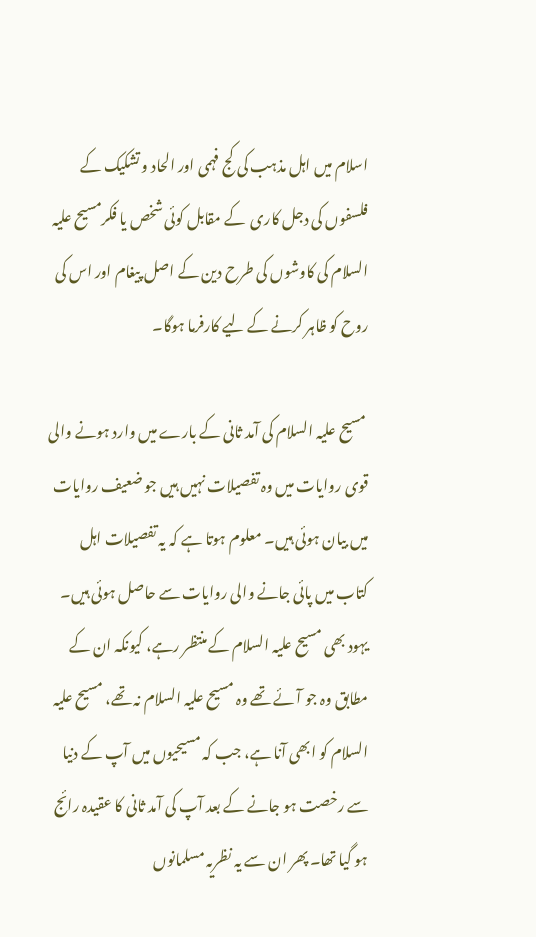اسلام میں اہل مذہب کی کج فہمی اور الحاد و تشکیک کے فلسفوں کی دجل کاری  کے مقابل کوئی شخص یا فکرمسیح علیہ السلام کی کاوشوں کی طرح دین کے اصل پیغام اور اس کی روح کو ظاہر کرنے کے لیے کارفرما ہوگا۔

 مسیح علیہ السلام کی آمد ثانی کے بارے میں وارد ہونے والی قوی روایات میں وہ تفصیلات نہیں ہیں جو ضعیف روایات میں بیان ہوئی ہیں۔ معلوم ہوتا ہے کہ یہ تفصیلات اہل کتاب میں پائی جانے والی روایات سے حاصل ہوئی ہیں۔ یہود بھی مسیح علیہ السلام کے منتظر رہے، کیونکہ ان کے مطابق وہ جو آئے تھے وہ مسیح علیہ السلام نہ تھے، مسیح علیہ السلام کو ابھی آنا ہے، جب کہ مسیحیوں میں آپ کے دنیا سے رخصت ہو جانے کے بعد آپ کی آمد ثانی کا عقیدہ رائج ہو گیا تھا۔ پھر ان سے یہ نظریہ مسلمانوں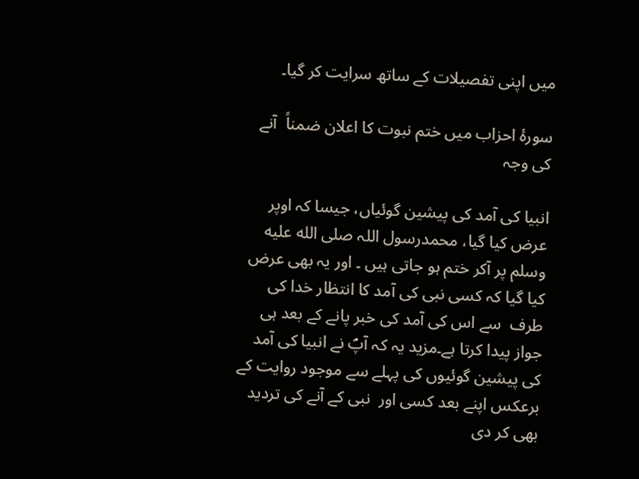میں اپنی تفصیلات کے ساتھ سرایت کر گیا۔

سورۂ احزاب میں ختم نبوت کا اعلان ضمناً  آنے کی وجہ

انبیا کی آمد کی پیشین گوئیاں، جیسا کہ اوپر عرض کیا گیا، محمدرسول اللہ صلى الله عليه وسلم پر آکر ختم ہو جاتی ہیں ۔ اور یہ بھی عرض کیا گیا کہ کسی نبی کی آمد کا انتظار خدا کی طرف  سے اس کی آمد کی خبر پانے کے بعد ہی جواز پیدا کرتا ہے۔مزید یہ کہ آپؐ نے انبیا کی آمد کی پیشین گوئیوں کی پہلے سے موجود روایت کے برعکس اپنے بعد کسی اور  نبی کے آنے کی تردید بھی کر دی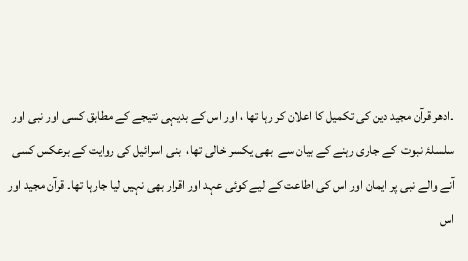۔ادھر قرآن مجید دین کی تکمیل کا اعلان کر رہا تھا ، اور اس کے بدیہی نتیجے کے مطابق کسی اور نبی اور سلسلۂ نبوت  کے جاری رہنے کے بیان سے  بھی یکسر خالی تھا،  بنی اسرائیل کی روایت کے برعکس کسی آنے والے نبی پر ایمان اور اس کی اطاعت کے لیے کوئی عہد اور اقرار بھی نہیں لیا جارہا تھا۔ قرآن مجید اور اس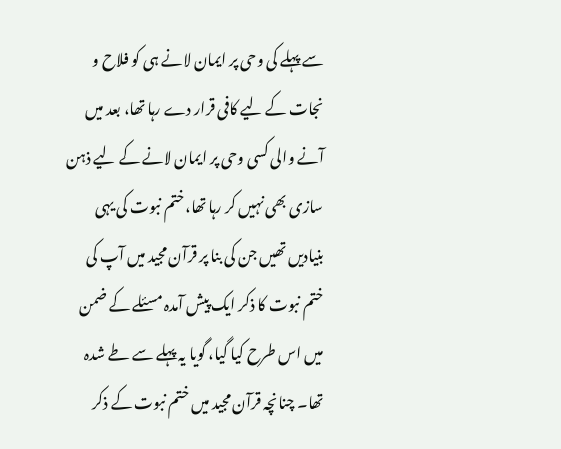سے پہلے کی وحی پر ایمان لانے ہی کو فلاح و نجات کے لیے کافی قرار دے رہا تھا، بعد میں آنے والی کسی وحی پر ایمان لانے کے لیے ذہن سازی بھی نہیں کر رہا تھا،ختم نبوت کی یہی بنیادیں تھیں جن کی بنا پر قرآن مجید میں آپ کی ختم نبوت کا ذکر ایک پیش آمدہ مسئلے کے ضمن میں اس طرح کیا گیا، گویا یہ پہلے سے طے شدہ تھا۔ چنانچہ قرآن مجید میں ختم نبوت کے ذکر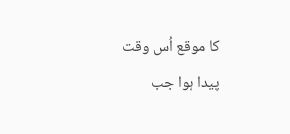کا موقع اُس وقت پیدا ہوا جب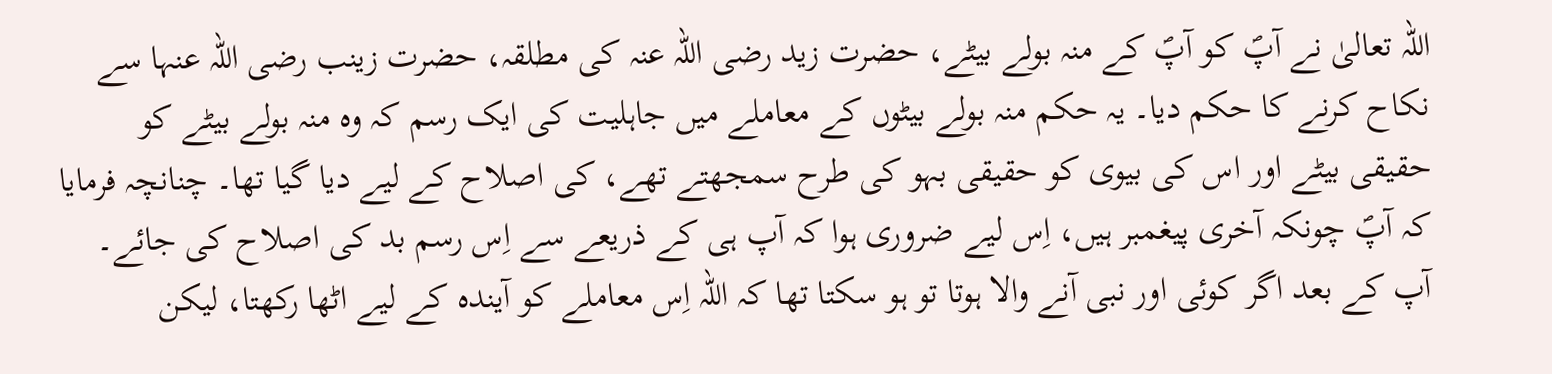اللہ تعالیٰ نے آپؐ کو آپؐ کے منہ بولے بیٹے، حضرت زید رضی اللہ عنہ کی مطلقہ، حضرت زینب رضی اللہ عنہا سے نکاح کرنے کا حکم دیا۔ یہ حکم منہ بولے بیٹوں کے معاملے میں جاہلیت کی ایک رسم کہ وہ منہ بولے بیٹے کو حقیقی بیٹے اور اس کی بیوی کو حقیقی بہو کی طرح سمجھتے تھے، کی اصلاح کے لیے دیا گیا تھا۔ چنانچہ فرمایا کہ آپؐ چونکہ آخری پیغمبر ہیں، اِس لیے ضروری ہوا کہ آپ ہی کے ذریعے سے اِس رسم بد کی اصلاح کی جائے۔ آپ کے بعد اگر کوئی اور نبی آنے والا ہوتا تو ہو سکتا تھا کہ اللہ اِس معاملے کو آیندہ کے لیے اٹھا رکھتا، لیکن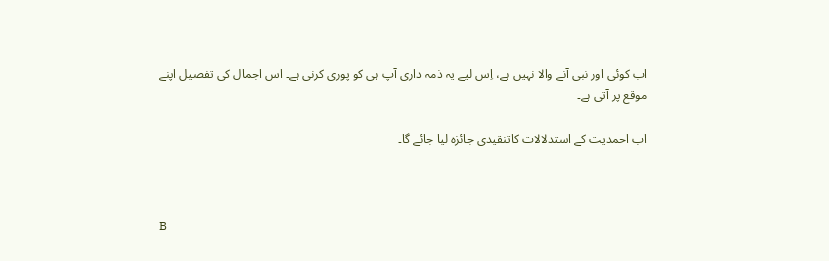اب کوئی اور نبی آنے والا نہیں ہے، اِس لیے یہ ذمہ داری آپ ہی کو پوری کرنی ہے۔ اس اجمال کی تفصیل اپنے موقع پر آتی ہے۔

اب احمدیت کے استدلالات کاتنقیدی جائزہ لیا جائے گا۔



B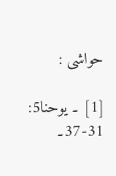حواشی :

[1] ۔ یوحنا5: 31-37۔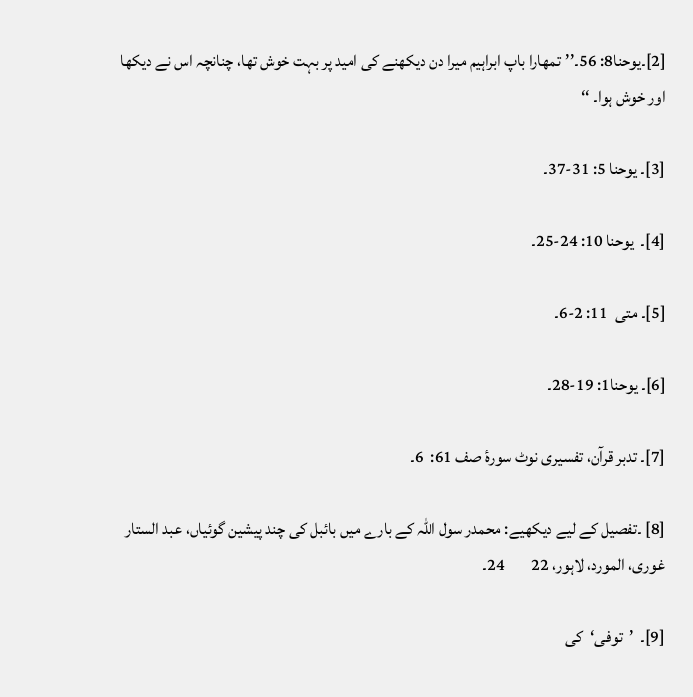[2]۔یوحنا8: 56۔’’تمھارا باپ ابراہیم میرا دن دیکھنے کی امید پر بہت خوش تھا، چنانچہ اس نے دیکھا اور خوش ہوا۔ ‘‘

[3]۔ یوحنا 5: 31-37۔

[4]۔  یوحنا 10: 24-25۔

[5]۔ متی  11: 2-6۔

[6]۔ یوحنا1: 19-28۔

[7]۔ تدبر قرآن، تفسیری نوٹ سورۂ صف 61:  6۔

[8] ۔تفصیل کے لیے دیکھیے: محمدر سول اللہ کے بارے میں بائبل کی چند پیشین گوئیاں، عبد الستار غوری، المورد، لاہور، 22        24۔

[9]۔  ’توفی‘  کی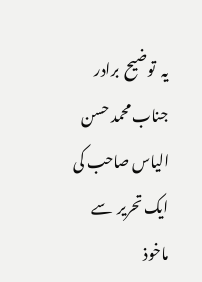یہ  توضیح  برادر جناب محمد حسن الیاس صاحب کی  ایک تحریر  سے  ماخوذ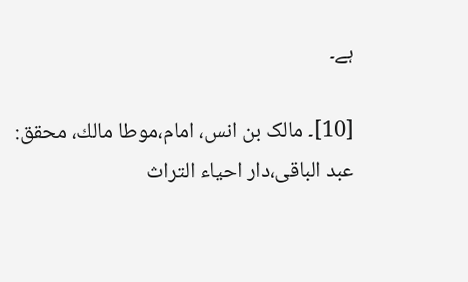ہے۔

[10]۔ مالک بن انس، امام،موطا مالك، محقق: عبد الباقی،دار احياء التراث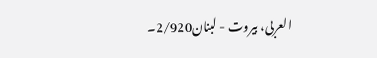العربی، بيروت - لبنان2/920۔